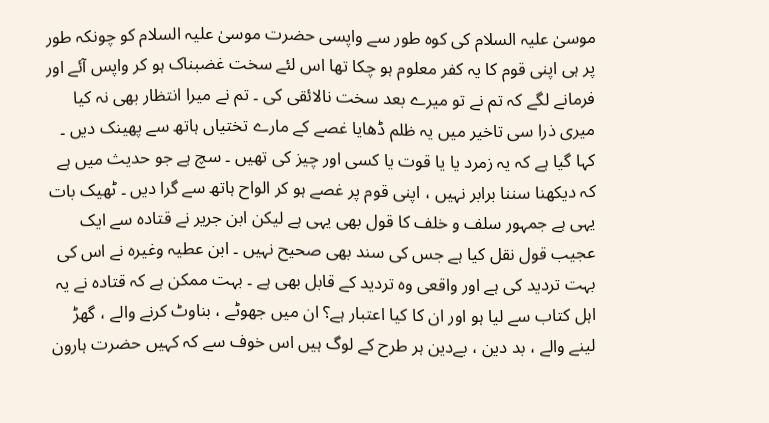موسیٰ علیہ السلام کی کوہ طور سے واپسی حضرت موسیٰ علیہ السلام کو چونکہ طور پر ہی اپنی قوم کا یہ کفر معلوم ہو چکا تھا اس لئے سخت غضبناک ہو کر واپس آئے اور فرمانے لگے کہ تم نے تو میرے بعد سخت نالائقی کی ۔ تم نے میرا انتظار بھی نہ کیا میری ذرا سی تاخیر میں یہ ظلم ڈھایا غصے کے مارے تختیاں ہاتھ سے پھینک دیں ۔ کہا گیا ہے کہ یہ زمرد یا یا قوت یا کسی اور چیز کی تھیں ۔ سچ ہے جو حدیث میں ہے کہ دیکھنا سننا برابر نہیں ، اپنی قوم پر غصے ہو کر الواح ہاتھ سے گرا دیں ۔ ٹھیک بات یہی ہے جمہور سلف و خلف کا قول بھی یہی ہے لیکن ابن جریر نے قتادہ سے ایک عجیب قول نقل کیا ہے جس کی سند بھی صحیح نہیں ۔ ابن عطیہ وغیرہ نے اس کی بہت تردید کی ہے اور واقعی وہ تردید کے قابل بھی ہے ۔ بہت ممکن ہے کہ قتادہ نے یہ اہل کتاب سے لیا ہو اور ان کا کیا اعتبار ہے؟ ان میں جھوٹے ، بناوٹ کرنے والے ، گھڑ لینے والے ، بد دین ، بےدین ہر طرح کے لوگ ہیں اس خوف سے کہ کہیں حضرت ہارون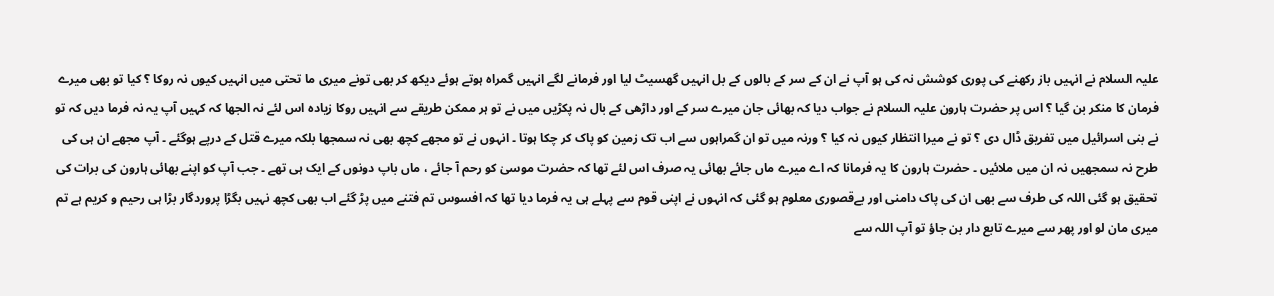علیہ السلام نے انہیں باز رکھنے کی پوری کوشش نہ کی ہو آپ نے ان کے سر کے بالوں کے بل انہیں گھسیٹ لیا اور فرمانے لگے انہیں گمراہ ہوتے ہوئے دیکھ کر بھی تونے میری ما تحتی میں انہیں کیوں نہ روکا ؟ کیا تو بھی میرے فرمان کا منکر بن گیا ؟ اس پر حضرت ہارون علیہ السلام نے جواب دیا کہ بھائی جان میرے سر کے اور داڑھی کے بال نہ پکڑیں میں نے تو ہر ممکن طریقے سے انہیں روکا زیادہ اس لئے نہ الجھا کہ کہیں آپ یہ نہ فرما دیں کہ تو نے بنی اسرائیل میں تفریق ڈال دی ؟ تو نے میرا انتظار کیوں نہ کیا ؟ ورنہ میں تو ان گمراہوں سے اب تک زمین کو پاک کر چکا ہوتا ۔ انہوں نے تو مجھے کچھ بھی نہ سمجھا بلکہ میرے قتل کے درپے ہوگئے ۔ آپ مجھے ان ہی کی طرح نہ سمجھیں نہ ان میں ملائیں ۔ حضرت ہارون کا یہ فرمانا کہ اے میرے ماں جائے بھائی یہ صرف اس لئے تھا کہ حضرت موسیٰ کو رحم آ جائے ، ماں باپ دونوں کے ایک ہی تھے ۔ جب آپ کو اپنے بھائی ہارون کی برات کی تحقیق ہو گئی اللہ کی طرف سے بھی ان کی پاک دامنی اور بےقصوری معلوم ہو گئی کہ انہوں نے اپنی قوم سے پہلے ہی یہ فرما دیا تھا کہ افسوس تم فتنے میں پڑ گئے اب بھی کچھ نہیں بگڑا پروردگار بڑا ہی رحیم و کریم ہے تم میری مان لو اور پھر سے میرے تابع دار بن جاؤ تو آپ اللہ سے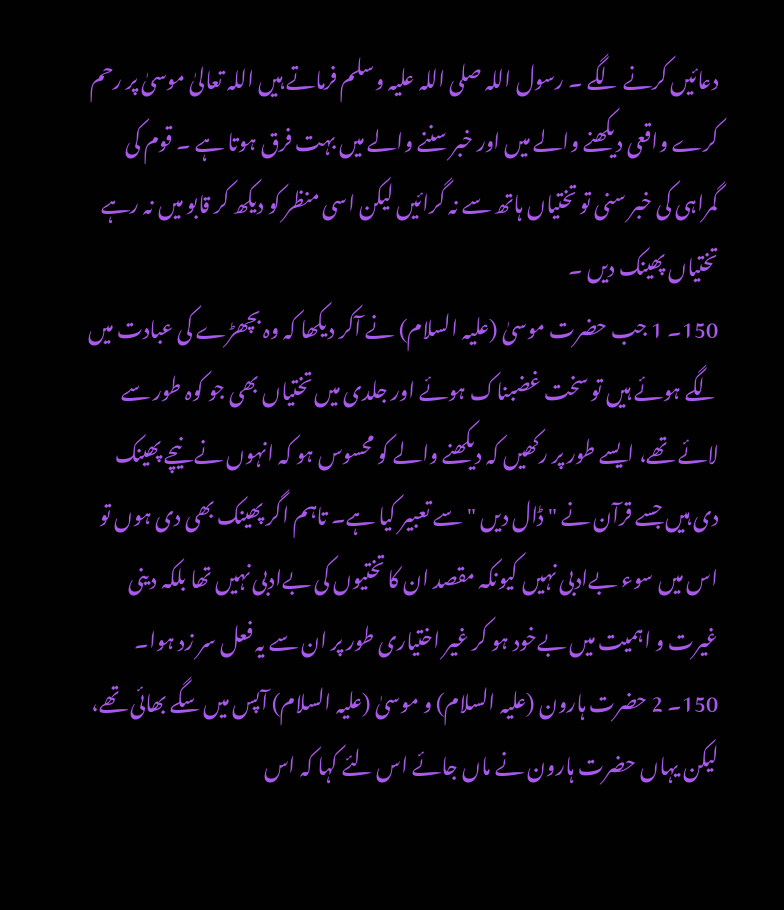دعائیں کرنے لگے ۔ رسول اللہ صلی اللہ علیہ وسلم فرماتے ہیں اللہ تعالیٰ موسیٰ پر رحم کرے واقعی دیکھنے والے میں اور خبر سننے والے میں بہت فرق ہوتا ہے ۔ قوم کی گمراہی کی خبر سنی تو تختیاں ہاتھ سے نہ گرائیں لیکن اسی منظر کو دیکھ کر قابو میں نہ رہے تختیاں پھینک دیں ۔
150۔ 1 جب حضرت موسیٰ (علیہ السلام) نے آکر دیکھا کہ وہ بچھڑے کی عبادت میں لگے ہوئے ہیں تو سخت غضبناک ہوئے اور جلدی میں تختیاں بھی جو کوہ طور سے لائے تھے، ایسے طور پر رکھیں کہ دیکھنے والے کو محسوس ہو کہ انہوں نے نیچے پھینک دی ہیں جسے قرآن نے " ڈال دیں " سے تعبیر کیا ہے۔ تاہم اگر پھینک بھی دی ہوں تو اس میں سوء بےادبی نہیں کیونکہ مقصد ان کا تختیوں کی بےادبی نہیں تھا بلکہ دینی غیرت و اہمیت میں بےخود ہو کر غیر اختیاری طور پر ان سے یہ فعل سر زد ہوا۔ 150۔ 2 حضرت ہارون (علیہ السلام) و موسیٰ (علیہ السلام) آپس میں سگے بھائی تھے، لیکن یہاں حضرت ہارون نے ماں جائے اس لئے کہا کہ اس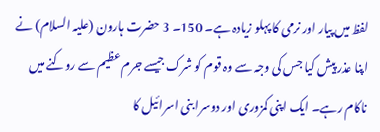لفظ میں پیار اور نرمی کا پہلو زیادہ ہے۔ 150۔ 3 حضرت ہارون (علیہ السلام) نے اپنا عذر پیش کیا جس کی وجہ سے وہ قوم کو شرک جیسے جرم عظیم سے روکنے میں ناکام رہے۔ ایک اپنی کمزوری اور دوسرا بنی اسرائیل کا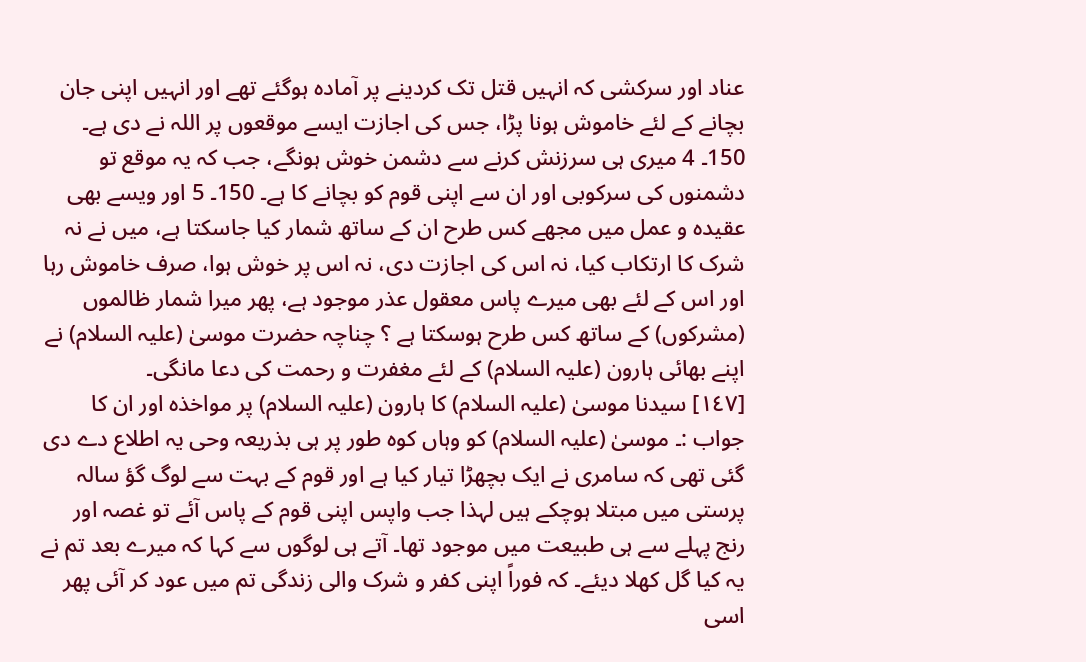عناد اور سرکشی کہ انہیں قتل تک کردینے پر آمادہ ہوگئے تھے اور انہیں اپنی جان بچانے کے لئے خاموش ہونا پڑا، جس کی اجازت ایسے موقعوں پر اللہ نے دی ہے۔ 150۔ 4 میری ہی سرزنش کرنے سے دشمن خوش ہونگے، جب کہ یہ موقع تو دشمنوں کی سرکوبی اور ان سے اپنی قوم کو بچانے کا ہے۔ 150۔ 5 اور ویسے بھی عقیدہ و عمل میں مجھے کس طرح ان کے ساتھ شمار کیا جاسکتا ہے، میں نے نہ شرک کا ارتکاب کیا، نہ اس کی اجازت دی، نہ اس پر خوش ہوا، صرف خاموش رہا اور اس کے لئے بھی میرے پاس معقول عذر موجود ہے، پھر میرا شمار ظالموں (مشرکوں) کے ساتھ کس طرح ہوسکتا ہے ؟ چناچہ حضرت موسیٰ (علیہ السلام) نے اپنے بھائی ہارون (علیہ السلام) کے لئے مغفرت و رحمت کی دعا مانگی۔
[١٤٧] سیدنا موسیٰ (علیہ السلام) کا ہارون (علیہ السلام) پر مواخذہ اور ان کا جواب :۔ موسیٰ (علیہ السلام) کو وہاں کوہ طور پر ہی بذریعہ وحی یہ اطلاع دے دی گئی تھی کہ سامری نے ایک بچھڑا تیار کیا ہے اور قوم کے بہت سے لوگ گؤ سالہ پرستی میں مبتلا ہوچکے ہیں لہذا جب واپس اپنی قوم کے پاس آئے تو غصہ اور رنج پہلے سے ہی طبیعت میں موجود تھا۔ آتے ہی لوگوں سے کہا کہ میرے بعد تم نے یہ کیا گل کھلا دیئے۔ کہ فوراً اپنی کفر و شرک والی زندگی تم میں عود کر آئی پھر اسی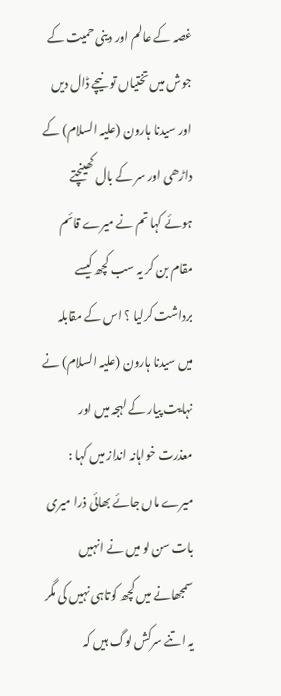غصہ کے عالم اور دینی حمیت کے جوش میں تختیاں تو نیچے ڈال دیں اور سیدنا ہارون (علیہ السلام) کے داڑھی اور سر کے بال کھینچتے ہوئے کہا تم نے میرے قائم مقام بن کر یہ سب کچھ کیسے برداشت کرلیا ؟ اس کے مقابلہ میں سیدنا ہارون (علیہ السلام) نے نہایت پیار کے لہجہ میں اور معذرت خواہانہ انداز میں کہا : میرے ماں جائے بھائی ذرا میری بات سن لو میں نے انہیں سمجھانے میں کچھ کوتاہی نہیں کی مگر یہ اتنے سرکش لوگ ہیں کہ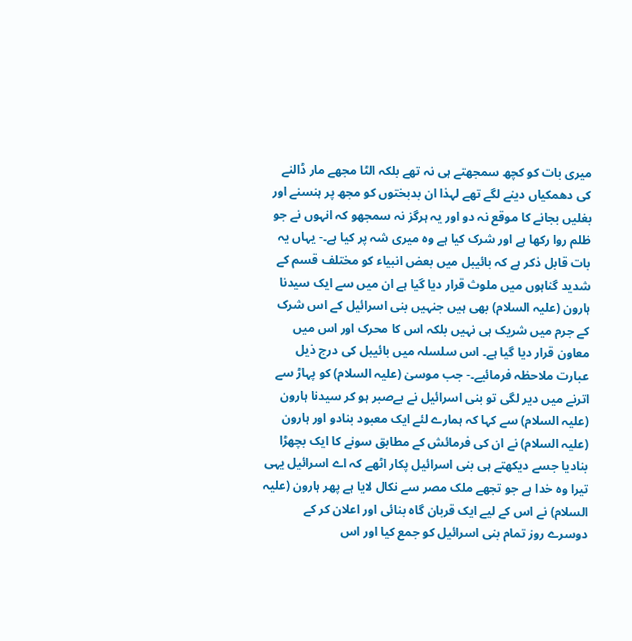میری بات کو کچھ سمجھتے ہی نہ تھے بلکہ الٹا مجھے مار ڈالنے کی دھمکیاں دینے لگے تھے لہذا ان بدبختوں کو مجھ پر ہنسنے اور بغلیں بجانے کا موقع نہ دو اور یہ ہرگز نہ سمجھو کہ انہوں نے جو ظلم روا رکھا ہے اور شرک کیا ہے وہ میری شہ پر کیا ہے۔- یہاں یہ بات قابل ذکر ہے کہ بائیبل میں بعض انبیاء کو مختلف قسم کے شدید گناہوں میں ملوث قرار دیا گیا ہے ان میں سے ایک سیدنا ہارون (علیہ السلام) بھی ہیں جنہیں بنی اسرائیل کے اس شرک کے جرم میں شریک ہی نہیں بلکہ اس کا محرک اور اس میں معاون قرار دیا گیا ہے۔ اس سلسلہ میں بائیبل کی درج ذیل عبارت ملاحظہ فرمائیے۔- جب موسیٰ (علیہ السلام) کو پہاڑ سے اترنے میں دیر لگی تو بنی اسرائیل نے بےصبر ہو کر سیدنا ہارون (علیہ السلام) سے کہا کہ ہمارے لئے ایک معبود بنادو اور ہارون (علیہ السلام) نے ان کی فرمائش کے مطابق سونے کا ایک بچھڑا بنادیا جسے دیکھتے ہی بنی اسرائیل پکار اٹھے کہ اے اسرائیل یہی تیرا وہ خدا ہے جو تجھے ملک مصر سے نکال لایا ہے پھر ہارون (علیہ السلام) نے اس کے لیے ایک قربان گاہ بنائی اور اعلان کر کے دوسرے روز تمام بنی اسرائیل کو جمع کیا اور اس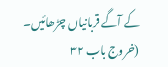کے آگے قربانیاں چڑھائیں۔ (خروج باب ٣٢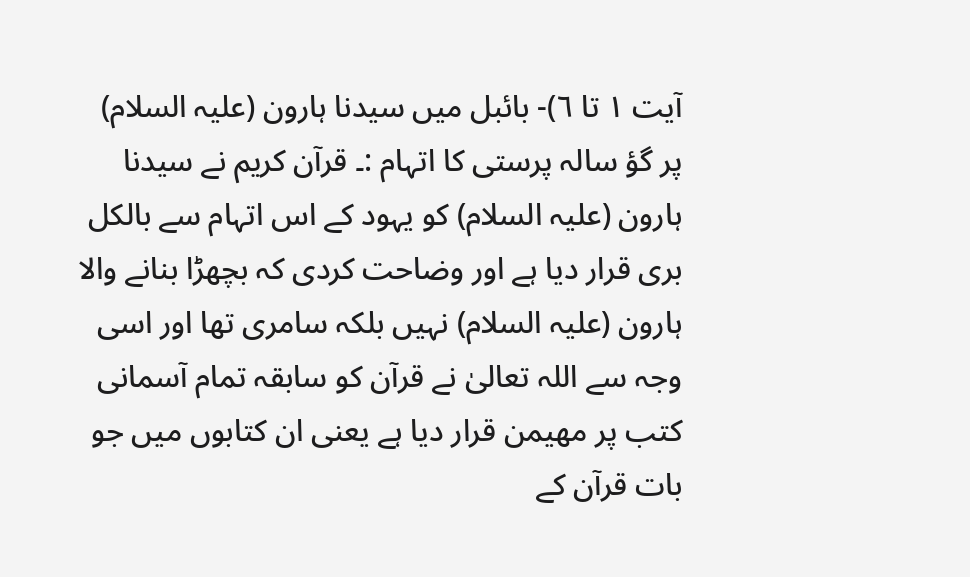آیت ١ تا ٦)- بائبل میں سیدنا ہارون (علیہ السلام) پر گؤ سالہ پرستی کا اتہام :۔ قرآن کریم نے سیدنا ہارون (علیہ السلام) کو یہود کے اس اتہام سے بالکل بری قرار دیا ہے اور وضاحت کردی کہ بچھڑا بنانے والا ہارون (علیہ السلام) نہیں بلکہ سامری تھا اور اسی وجہ سے اللہ تعالیٰ نے قرآن کو سابقہ تمام آسمانی کتب پر مھیمن قرار دیا ہے یعنی ان کتابوں میں جو بات قرآن کے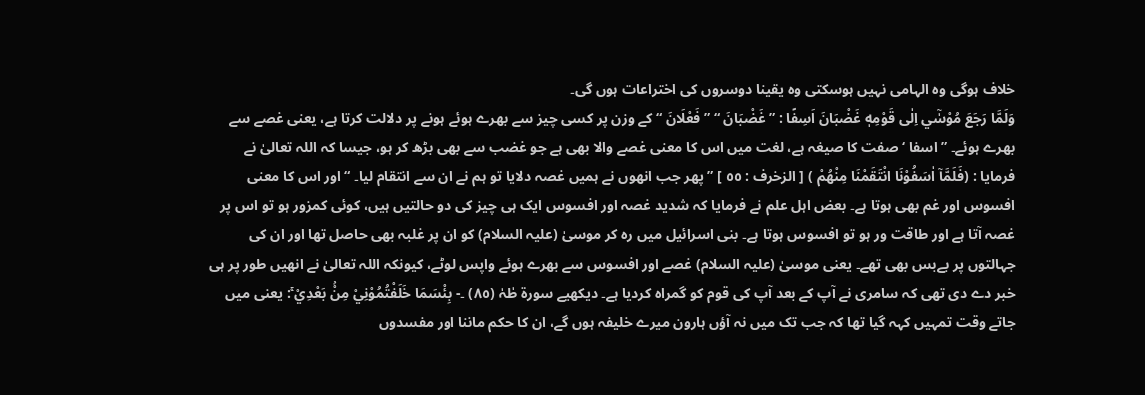خلاف ہوگی وہ الہامی نہیں ہوسکتی وہ یقینا دوسروں کی اختراعات ہوں گی۔
وَلَمَّا رَجَعَ مُوْسٰٓي اِلٰى قَوْمِهٖ غَضْبَانَ اَسِفًا : ” غَضْبَانَ “ ” فَعْلَانَ “ کے وزن پر کسی چیز سے بھرے ہوئے ہونے پر دلالت کرتا ہے، یعنی غصے سے بھرے ہوئے۔ ” اسفا ‘ صفت کا صیغہ ہے، لغت میں اس کا معنی غصے والا بھی ہے جو غضب سے بھی بڑھ کر ہو، جیسا کہ اللہ تعالیٰ نے فرمایا : (فَلَمَّآ اٰسَفُوْنَا انْتَقَمْنَا مِنْهُمْ ) [ الزخرف : ٥٥ ] ” پھر جب انھوں نے ہمیں غصہ دلایا تو ہم نے ان سے انتقام لیا۔ “ اور اس کا معنی افسوس اور غم بھی ہوتا ہے۔ بعض اہل علم نے فرمایا کہ شدید غصہ اور افسوس ایک ہی چیز کی دو حالتیں ہیں، کوئی کمزور ہو تو اس پر غصہ آتا ہے اور طاقت ور ہو تو افسوس ہوتا ہے۔ بنی اسرائیل میں رہ کر موسیٰ (علیہ السلام) کو ان پر غلبہ بھی حاصل تھا اور ان کی جہالتوں پر بےبس بھی تھے۔ یعنی موسیٰ (علیہ السلام) غصے اور افسوس سے بھرے ہوئے واپس لوٹے، کیونکہ اللہ تعالیٰ نے انھیں طور پر ہی خبر دے دی تھی کہ سامری نے آپ کے بعد آپ کی قوم کو گمراہ کردیا ہے۔ دیکھیے سورة طٰہٰ (٨٥) ۔- بِئْسَمَا خَلَفْتُمُوْنِيْ مِنْۢ بَعْدِيْ ۚ: یعنی میں جاتے وقت تمہیں کہہ گیا تھا کہ جب تک میں نہ آؤں ہارون میرے خلیفہ ہوں گے، ان کا حکم ماننا اور مفسدوں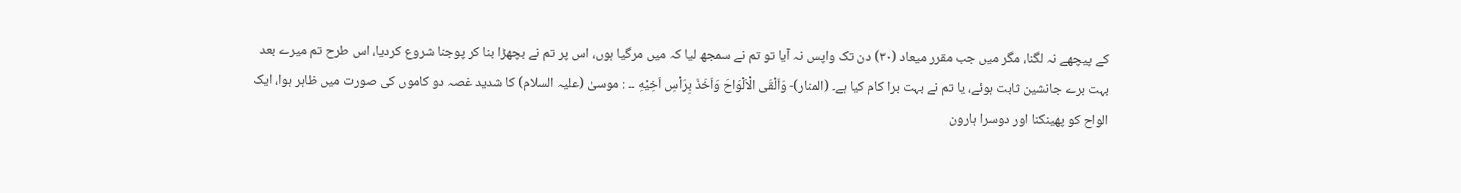کے پیچھے نہ لگنا، مگر میں جب مقرر میعاد (٣٠) دن تک واپس نہ آیا تو تم نے سمجھ لیا کہ میں مرگیا ہوں، اس پر تم نے بچھڑا بنا کر پوجنا شروع کردیا، اس طرح تم میرے بعد بہت برے جانشین ثابت ہوئے، یا تم نے بہت برا کام کیا ہے۔ (المنار)- وَاَلْقَى الْاَلْوَاحَ وَاَخَذَ بِرَاْسِ اَخِيْهِ ۔۔ : موسیٰ (علیہ السلام) کا شدید غصہ دو کاموں کی صورت میں ظاہر ہوا، ایک الواح کو پھینکنا اور دوسرا ہارون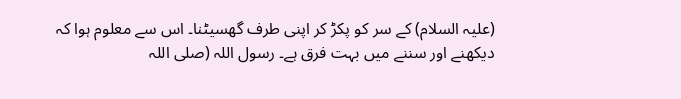(علیہ السلام) کے سر کو پکڑ کر اپنی طرف گھسیٹنا۔ اس سے معلوم ہوا کہ دیکھنے اور سننے میں بہت فرق ہے۔ رسول اللہ (صلی اللہ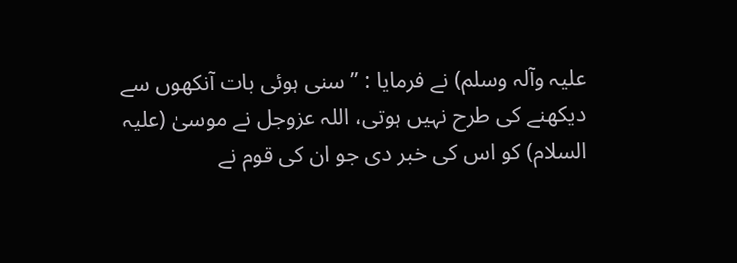علیہ وآلہ وسلم) نے فرمایا : ” سنی ہوئی بات آنکھوں سے دیکھنے کی طرح نہیں ہوتی، اللہ عزوجل نے موسیٰ (علیہ السلام) کو اس کی خبر دی جو ان کی قوم نے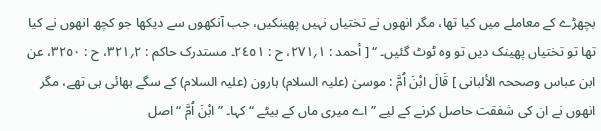بچھڑے کے معاملے میں کیا تھا، مگر انھوں نے تختیاں نہیں پھینکیں، جب آنکھوں سے دیکھا جو کچھ انھوں نے کیا تھا تو تختیاں پھینک دیں تو وہ ٹوٹ گئیں۔ “ [ أحمد : ١؍٢٧١، ح : ٢٤٥١۔ مستدرک حاکم : ٢؍٣٢١، ح : ٣٢٥٠، عن ابن عباس وصححہ الألبانی ] قَالَ ابْنَ اُمَّ : موسیٰ (علیہ السلام) ہارون (علیہ السلام) کے سگے بھائی ہی تھے، مگر انھوں نے ان کی شفقت حاصل کرنے کے لیے ” اے میری ماں کے بیٹے “ کہا۔ ” ابْنَ اُمَّ “ اصل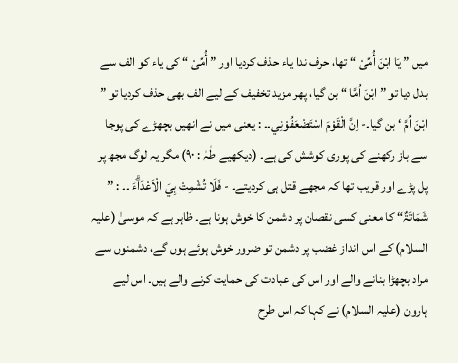میں ” یَا ابْنَ أُمِّیْ “ تھا، حرف ندا یاء حذف کردیا اور ” أُمِّیْ “ کی یاء کو الف سے بدل دیا تو ” ابْنَ اُمَّا “ بن گیا، پھر مزید تخفیف کے لیے الف بھی حذف کردیا تو ” ابْنَ اُمَّ ‘ بن گیا۔- اِنَّ الْقَوْمَ اسْتَضْعَفُوْنِي۔۔ : یعنی میں نے انھیں بچھڑے کی پوجا سے باز رکھنے کی پوری کوشش کی ہے۔ (دیکھیے طٰہٰ : ٩٠) مگر یہ لوگ مجھ پر پل پڑے اور قریب تھا کہ مجھے قتل ہی کردیتے۔ - فَلَا تُشْمِتْ بِيَ الْاَعْدَاۗءَ ۔۔ : ” شَمَاتَۃٌ“ کا معنی کسی نقصان پر دشمن کا خوش ہونا ہے۔ ظاہر ہے کہ موسیٰ (علیہ السلام) کے اس انداز غضب پر دشمن تو ضرور خوش ہوئے ہوں گے، دشمنوں سے مراد بچھڑا بنانے والے اور اس کی عبادت کی حمایت کرنے والے ہیں۔ اس لیے ہارون (علیہ السلام) نے کہا کہ اس طرح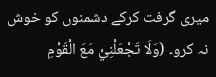میری گرفت کرکے دشمنوں کو خوش نہ کرو۔ (وَلَا تَجْعَلْنِيْ مَعَ الْقَوْمِ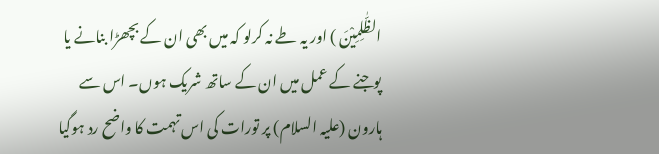الظّٰلِمِيْنَ ) اور یہ طے نہ کرلو کہ میں بھی ان کے بچھڑا بنانے یا پوجنے کے عمل میں ان کے ساتھ شریک ہوں۔ اس سے ہارون (علیہ السلام) پر تورات کی اس تہمت کا واضح رد ہوگیا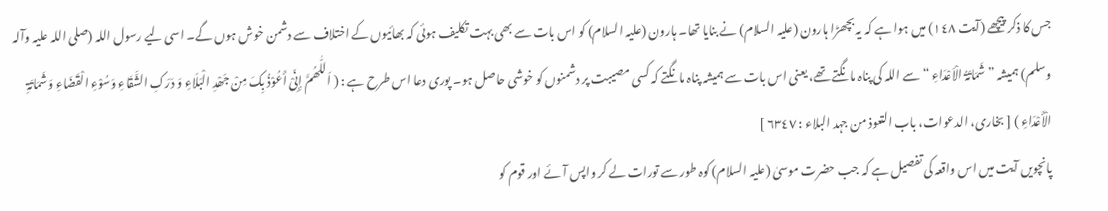جس کا ذکر پیچھے (آیت ١٤٨) میں ہوا ہے کہ یہ بچھڑا ہارون (علیہ السلام) نے بنایا تھا۔ ہارون (علیہ السلام) کو اس بات سے بھی بہت تکلیف ہوئی کہ بھائیوں کے اختلاف سے دشمن خوش ہوں گے۔ اسی لیے رسول اللہ (صلی اللہ علیہ وآلہ وسلم) ہمیشہ ” شَمَاتَۃُ الْاَعْدَاءِ “ سے اللہ کی پناہ مانگتے تھے، یعنی اس بات سے ہمیشہ پناہ مانگتے کہ کسی مصیبت پر دشمنوں کو خوشی حاصل ہو۔ پوری دعا اس طرح ہے : ( اَللّٰھُمَّ إِنِّیْ أَعُوْذُ بِکَ مِنْ جَھْدِ الْبَلَاءِ وَ دَرَکِ الشَّقَاءِ وَسُوْءِ الْقَضَاءِ وَشَمَاتَۃِ الْأَعْدَاءِ ) [ بخاری، الدعوات، باب التعوذ من جہد البلاء : ٦٣٤٧ ]
پانچویں آیت میں اس واقعہ کی تفصیل ہے کہ جب حضرت موسیٰ (علیہ السلام) کوہ طور سے تورات لے کر واپس آئے اور قوم کو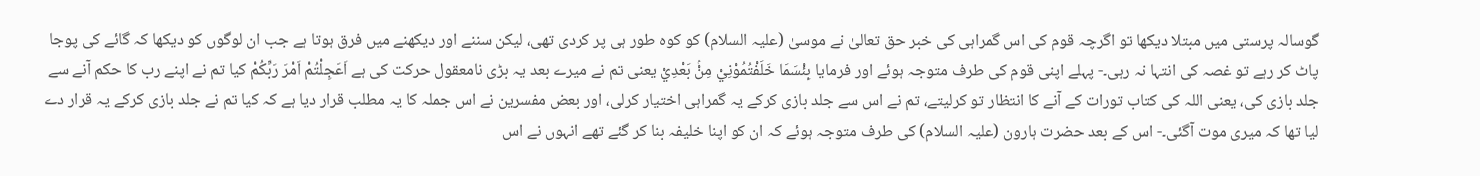گوسالہ پرستی میں مبتلا دیکھا تو اگرچہ قوم کی اس گمراہی کی خبر حق تعالیٰ نے موسیٰ (علیہ السلام) کو کوہ طور ہی پر کردی تھی، لیکن سننے اور دیکھنے میں فرق ہوتا ہے جب ان لوگوں کو دیکھا کہ گائے کی پوجا پاٹ کر رہے تو غصہ کی انتہا نہ رہی۔- پہلے اپنی قوم کی طرف متوجہ ہوئے اور فرمایا بِئْسَمَا خَلَفْتُمُوْنِيْ مِنْۢ بَعْدِيْ یعنی تم نے میرے بعد یہ بڑی نامعقول حرکت کی ہے اَعَجِلْتُمْ اَمْرَ رَبِّكُمْ کیا تم نے اپنے رب کا حکم آنے سے جلد بازی کی، یعنی اللہ کی کتاب تورات کے آنے کا انتظار تو کرلیتے، تم نے اس سے جلد بازی کرکے یہ گمراہی اختیار کرلی، اور بعض مفسرین نے اس جملہ کا یہ مطلب قرار دیا ہے کہ کیا تم نے جلد بازی کرکے یہ قرار دے لیا تھا کہ میری موت آگئی۔- اس کے بعد حضرت ہارون (علیہ السلام) کی طرف متوجہ ہوئے کہ ان کو اپنا خلیفہ بنا کر گئے تھے انہوں نے اس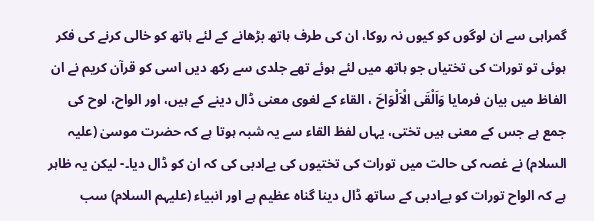گمراہی سے ان لوگوں کو کیوں نہ روکا، ان کی طرف ہاتھ بڑھانے کے لئے ہاتھ کو خالی کرنے کی فکر ہوئی تو تورات کی تختیاں جو ہاتھ میں لئے ہوئے تھے جلدی سے رکھ دیں اسی کو قرآن کریم نے ان الفاظ میں بیان فرمایا وَاَلْقَى الْاَلْوَاحَ ، القاء کے لغوی معنی ڈال دینے کے ہیں، اور الواح، لوح کی جمع ہے جس کے معنی ہیں تختی، یہاں لفظ القاء سے یہ شبہ ہوتا ہے کہ حضرت موسیٰ (علیہ السلام) نے غصہ کی حالت میں تورات کی تختیوں کی بےادبی کی کہ ان کو ڈال دیا۔- لیکن یہ ظاہر ہے کہ الواح تورات کو بےادبی کے ساتھ ڈال دینا گناہ عظیم ہے اور انبیاء (علیہم السلام) سب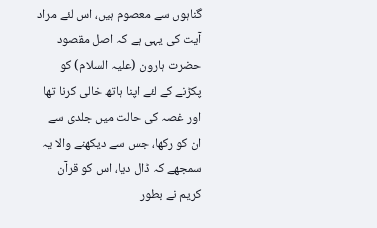گناہوں سے معصوم ہیں، اس لئے مراد آیت کی یہی ہے کہ اصل مقصود حضرت ہارون (علیہ السلام) کو پکڑنے کے لئے اپنا ہاتھ خالی کرنا تھا اور غصہ کی حالت میں جلدی سے ان کو رکھا، جس سے دیکھنے والا یہ سمجھے کہ ڈال دیا، اس کو قرآن کریم نے بطور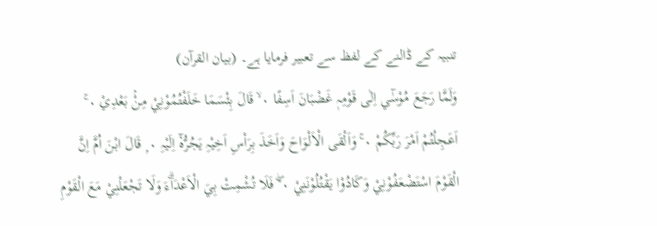تنبیہ کے ڈالنے کے لفظ سے تعبیر فرمایا ہے۔ (بیان القرآن)
وَلَمَّا رَجَعَ مُوْسٰٓي اِلٰى قَوْمِہٖ غَضْبَانَ اَسِفًا ٠ ۙ قَالَ بِئْسَمَا خَلَفْتُمُوْنِيْ مِنْۢ بَعْدِيْ ٠ ۚ اَعَجِلْتُمْ اَمْرَ رَبِّكُمْ ٠ ۚ وَاَلْقَى الْاَلْوَاحَ وَاَخَذَ بِرَاْسِ اَخِيْہِ يَجُرُّہٗٓ اِلَيْہِ ٠ ۭ قَالَ ابْنَ اُمَّ اِنَّ الْقَوْمَ اسْتَضْعَفُوْنِيْ وَكَادُوْا يَقْتُلُوْنَنِيْ ٠ ۡۖ فَلَا تُشْمِتْ بِيَ الْاَعْدَاۗءَ وَلَا تَجْعَلْنِيْ مَعَ الْقَوْمِ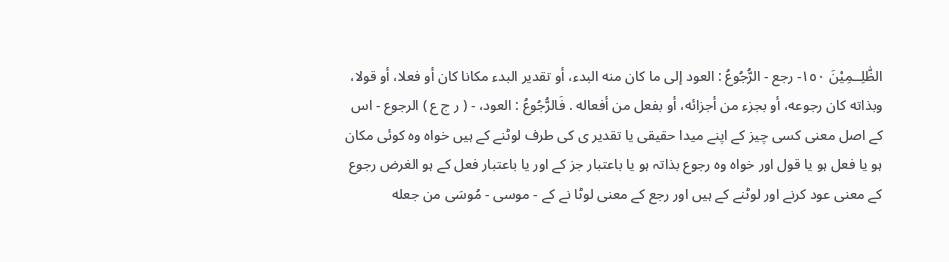الظّٰلِــمِيْنَ ١٥٠- رجع - الرُّجُوعُ : العود إلى ما کان منه البدء، أو تقدیر البدء مکانا کان أو فعلا، أو قولا، وبذاته کان رجوعه، أو بجزء من أجزائه، أو بفعل من أفعاله . فَالرُّجُوعُ : العود، - ( ر ج ع ) الرجوع - اس کے اصل معنی کسی چیز کے اپنے میدا حقیقی یا تقدیر ی کی طرف لوٹنے کے ہیں خواہ وہ کوئی مکان ہو یا فعل ہو یا قول اور خواہ وہ رجوع بذاتہ ہو یا باعتبار جز کے اور یا باعتبار فعل کے ہو الغرض رجوع کے معنی عود کرنے اور لوٹنے کے ہیں اور رجع کے معنی لوٹا نے کے - موسی - مُوسَى من جعله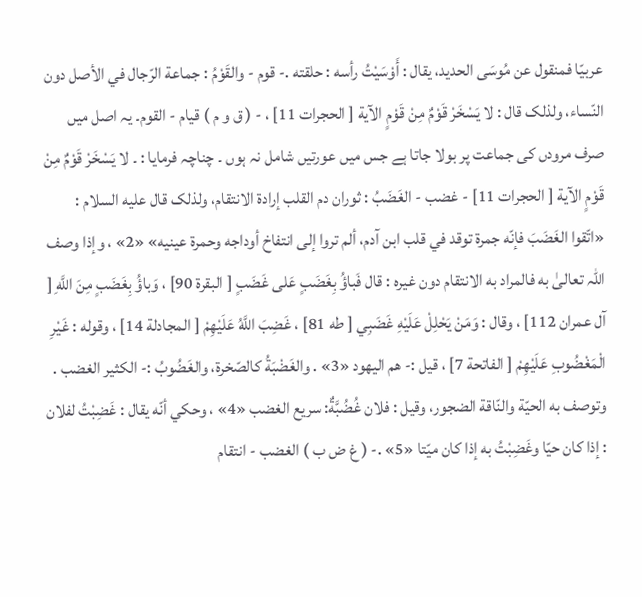عربيّا فمنقول عن مُوسَى الحدید، يقال : أَوْسَيْتُ رأسه : حلقته .- قوم - والقَوْمُ : جماعة الرّجال في الأصل دون النّساء، ولذلک قال : لا يَسْخَرْ قَوْمٌ مِنْ قَوْمٍ الآية [ الحجرات 11] ، - ( ق و م ) قيام - القوم۔ یہ اصل میں صرف مرودں کی جماعت پر بولا جاتا ہے جس میں عورتیں شامل نہ ہوں ۔ چناچہ فرمایا : ۔ لا يَسْخَرْ قَوْمٌ مِنْ قَوْمٍ الآية [ الحجرات 11] - غضب - الغَضَبُ : ثوران دم القلب إرادة الانتقام، ولذلک قال عليه السلام : «اتّقوا الغَضَبَ فإنّه جمرة توقد في قلب ابن آدم، ألم تروا إلى انتفاخ أوداجه وحمرة عينيه» «2» ، وإذا وصف اللہ تعالیٰ به فالمراد به الانتقام دون غيره : قال فَباؤُ بِغَضَبٍ عَلى غَضَبٍ [ البقرة 90] ، وَباؤُ بِغَضَبٍ مِنَ اللَّهِ [ آل عمران 112] ، وقال : وَمَنْ يَحْلِلْ عَلَيْهِ غَضَبِي [ طه 81] ، غَضِبَ اللَّهُ عَلَيْهِمْ [ المجادلة 14] ، وقوله : غَيْرِ الْمَغْضُوبِ عَلَيْهِمْ [ الفاتحة 7] ، قيل :- هم اليهود «3» . والغَضْبَةُ کالصّخرة، والغَضُوبُ :- الكثير الغضب . وتوصف به الحيّة والنّاقة الضجور، وقیل : فلان غُضُبَّةٌ: سریع الغضب «4» ، وحكي أنّه يقال : غَضِبْتُ لفلان : إذا کان حيّا وغَضِبْتُ به إذا کان ميّتا «5» .- ( غ ض ب ) الغضب - انتقام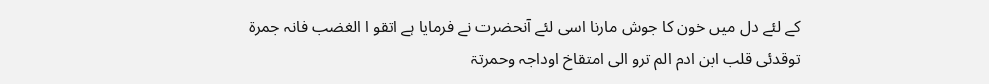کے لئے دل میں خون کا جوش مارنا اسی لئے آنحضرت نے فرمایا ہے اتقو ا الغضب فانہ جمرۃ توقدئی قلب ابن ادم الم ترو الی امتقاخ اوداجہ وحمرتۃ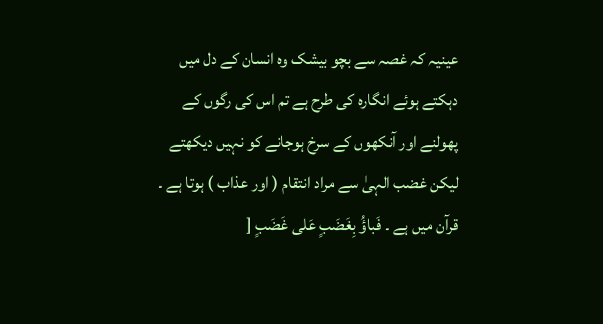عینیہ کہ غصہ سے بچو بیشک وہ انسان کے دل میں دہکتے ہوئے انگارہ کی طرح ہے تم اس کی رگوں کے پھولنے اور آنکھوں کے سرخ ہوجانے کو نہیں دیکھتے لیکن غضب الہیٰ سے مراد انتقام ( اور عذاب ) ہوتا ہے ۔ قرآن میں ہے ۔ فَباؤُ بِغَضَبٍ عَلى غَضَبٍ [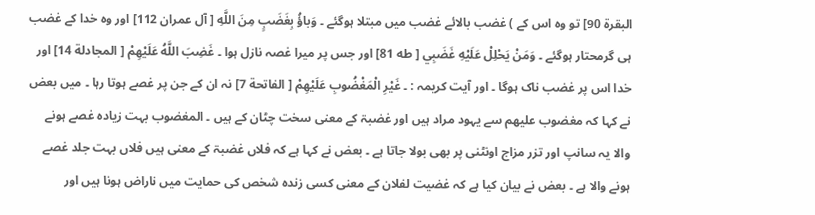البقرة 90] تو وہ اس کے ) غضب بالائے غضب میں مبتلا ہوگئے ۔ وَباؤُ بِغَضَبٍ مِنَ اللَّهِ [ آل عمران 112] اور وہ خدا کے غضب ہی گرمحتار ہوگئے ۔ وَمَنْ يَحْلِلْ عَلَيْهِ غَضَبِي [ طه 81] اور جس پر میرا غصہ نازل ہوا ۔ غَضِبَ اللَّهُ عَلَيْهِمْ [ المجادلة 14] اور خدا اس پر غضب ناک ہوگا ۔ اور آیت کریمہ : ۔ غَيْرِ الْمَغْضُوبِ عَلَيْهِمْ [ الفاتحة 7] نہ ان کے جن پر غصے ہوتا رہا ۔ میں بعض نے کہا کہ مغضوب علیھم سے یہود مراد ہیں اور غضبۃ کے معنی سخت چٹان کے ہیں ۔ المغضوب بہت زیادہ غصے ہونے والا یہ سانپ اور تزر مزاج اونٹنی پر بھی بولا جاتا ہے ۔ بعض نے کہا ہے کہ فلاں غضبۃ کے معنی ہیں فلاں بہت جلد غصے ہونے والا ہے ۔ بعض نے بیان کیا ہے کہ غضیت لفلان کے معنی کسی زندہ شخص کی حمایت میں ناراض ہونا ہیں اور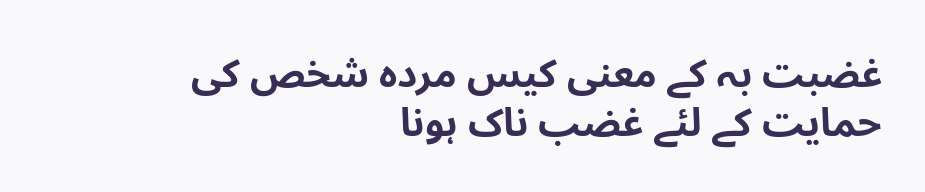غضبت بہ کے معنی کیس مردہ شخص کی حمایت کے لئے غضب ناک ہونا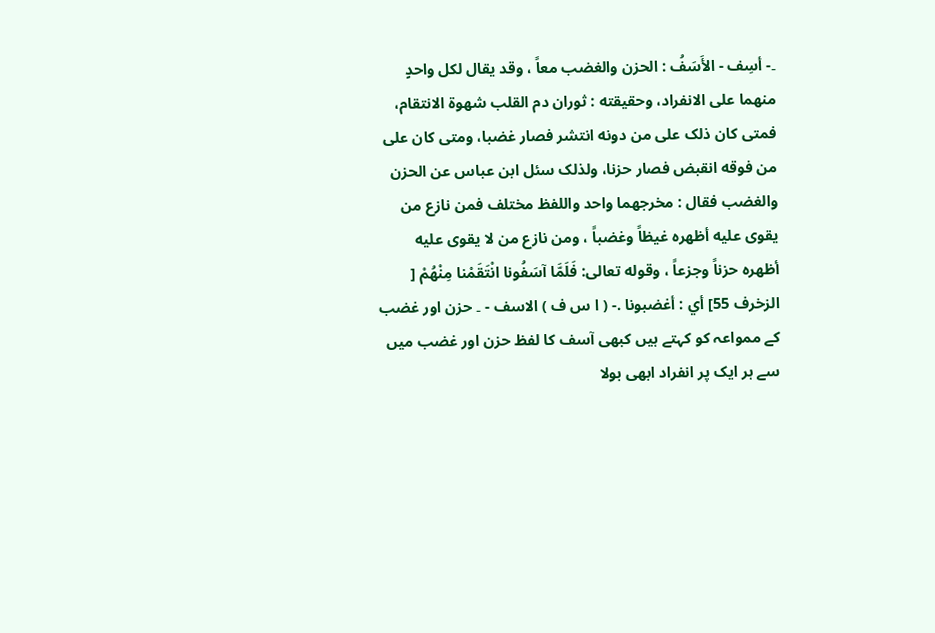۔- أسِف - الأَسَفُ : الحزن والغضب معاً ، وقد يقال لکل واحدٍ منهما علی الانفراد، وحقیقته : ثوران دم القلب شهوة الانتقام، فمتی کان ذلک علی من دونه انتشر فصار غضبا، ومتی کان علی من فوقه انقبض فصار حزنا، ولذلک سئل ابن عباس عن الحزن والغضب فقال : مخرجهما واحد واللفظ مختلف فمن نازع من يقوی عليه أظهره غيظاً وغضباً ، ومن نازع من لا يقوی عليه أظهره حزناً وجزعاً ، وقوله تعالی: فَلَمَّا آسَفُونا انْتَقَمْنا مِنْهُمْ [ الزخرف 55] أي : أغضبونا .- ( ا س ف ) الاسف - ۔ حزن اور غضب کے ممواعہ کو کہتے ہیں کبھی آسف کا لفظ حزن اور غضب میں سے ہر ایک پر انفراد ابھی بولا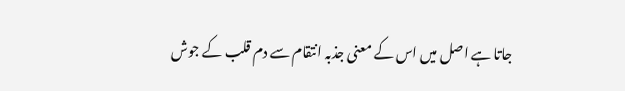جاتا ہے اصل میں اس کے معنی جذبہ انتقام سے دم قلب کے جوش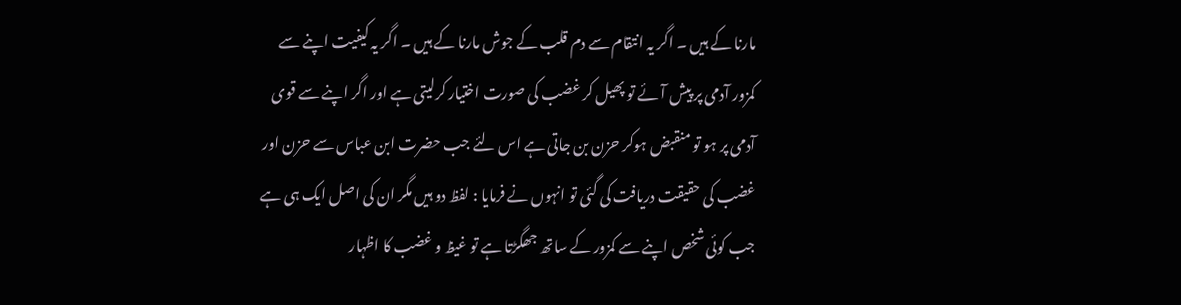مارنا کے ہیں ۔ اگر یہ انتقام سے دم قلب کے جوش مارنا کے ہیں ۔ اگر یہ کیفیت اپنے سے کمزور آدمی پر پیش آئے تو پھیل کر غضب کی صورت اختیار کرلیتی ہے اور اگر اپنے سے قوی آدمی پر ہو تو منقبض ہوکر حزن بن جاتی ہے اس لئے جب حضرت ابن عباس سے حزن اور غضب کی حقیقت دریافت کی گئی تو انہوں نے فرمایا : لفظ دو ہیں مگر ان کی اصل ایک ہی ہے جب کوئی شخص اپنے سے کمزور کے ساتھ جھگڑتا ہے تو غیظ و غضب کا اظہار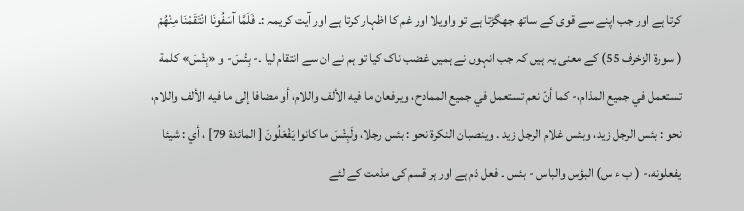کرتا ہے اور جب اپنے سے قوی کے ساتھ جھگڑتا ہے تو واویلا اور غم کا اظہار کرتا ہے اور آیت کریمہ :۔ فَلَمَّا آسَفُونَا انْتَقَمْنَا مِنْهُمْ ( سورة الزخرف 55) کے معنی یہ ہیں کہ جب انہوں نے ہمیں غضب ناک کیا تو ہم نے ان سے انتقام لیا ۔- بِئْسَ- و «بِئْسَ» كلمة تستعمل في جمیع المذام،- كما أنّ نعم تستعمل في جمیع الممادح، ويرفعان ما فيه الألف واللام، أو مضافا إلى ما فيه الألف واللام، نحو : بئس الرجل زيد، وبئس غلام الرجل زيد . وينصبان النکرة نحو : بئس رجلا، ولَبِئْسَ ما کانوا يَفْعَلُونَ [ المائدة 79] ، أي : شيئا يفعلونه،- ( ب ء س) البؤس والباس - بئس ۔ فعل ذم ہے اور ہر قسم کی مذمت کے لئے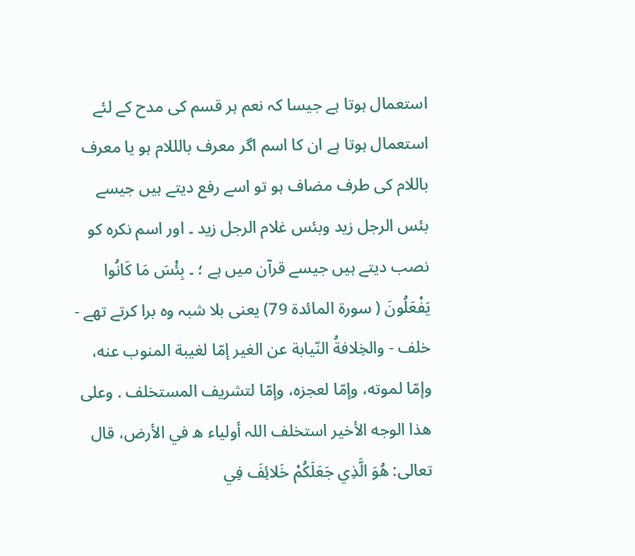استعمال ہوتا ہے جیسا کہ نعم ہر قسم کی مدح کے لئے استعمال ہوتا ہے ان کا اسم اگر معرف بالللام ہو یا معرف باللام کی طرف مضاف ہو تو اسے رفع دیتے ہیں جیسے بئس الرجل زید وبئس غلام الرجل زید ۔ اور اسم نکرہ کو نصب دیتے ہیں جیسے قرآن میں ہے ؛ ۔ بِئْسَ مَا كَانُوا يَفْعَلُونَ ( سورة المائدة 79) یعنی بلا شبہ وہ برا کرتے تھے - خلف - والخِلافةُ النّيابة عن الغیر إمّا لغیبة المنوب عنه، وإمّا لموته، وإمّا لعجزه، وإمّا لتشریف المستخلف . وعلی هذا الوجه الأخير استخلف اللہ أولیاء ه في الأرض، قال تعالی: هُوَ الَّذِي جَعَلَكُمْ خَلائِفَ فِي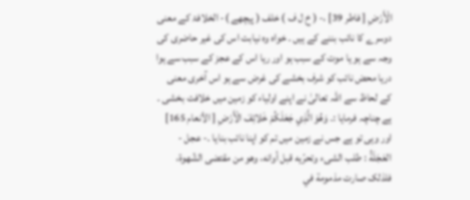الْأَرْضِ [ فاطر 39] ،- ( خ ل ف ) خلف ( پیچھے )- الخلافۃ کے معنی دوسرے کا نائب بننے کے ہیں ۔ خواہ وہ نیابت اس کی غیر حاضری کی وجہ سے ہو یا موت کے سبب ہو اور ریا اس کے عجز کے سبب سے ہوا دریا محض نائب کو شرف بخشے کی غرض سے ہو اس آخری معنی کے لحاظ سے اللہ تعالیٰ نے اپنے اولیاء کو زمین میں خلافت بخشی ۔ ہے چناچہ فرمایا :۔ وَهُوَ الَّذِي جَعَلَكُمْ خَلائِفَ الْأَرْضِ [ الأنعام 165] اور وہی تو ہے جس نے زمین میں تم کو اپنا نائب بنایا ۔- عجل - العَجَلَةُ : طلب الشیء وتحرّيه قبل أوانه، وهو من مقتضی الشّهوة، فلذلک صارت مذمومة في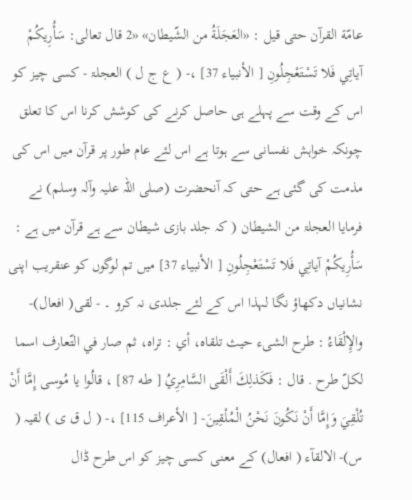عامّة القرآن حتی قيل : «العَجَلَةُ من الشّيطان» «2 قال تعالی: سَأُرِيكُمْ آياتِي فَلا تَسْتَعْجِلُونِ [ الأنبیاء 37] ،- ( ع ج ل ) العجلۃ - کسی چیز کو اس کے وقت سے پہلے ہی حاصل کرنے کی کوشش کرنا اس کا تعلق چونکہ خواہش نفسانی سے ہوتا ہے اس لئے عام طور پر قرآن میں اس کی مذمت کی گئی ہے حتی کہ آنحضرت (صلی اللہ علیہ وآلہ وسلم) نے فرمایا العجلۃ من الشیطان ( کہ جلد بازی شیطان سے ہے قرآن میں ہے : سَأُرِيكُمْ آياتِي فَلا تَسْتَعْجِلُونِ [ الأنبیاء 37] میں تم لوگوں کو عنقریب اپنی نشانیاں دکھاؤ نگا لہذا اس کے لئے جلدی نہ کرو ۔ - لقی( افعال)- والإِلْقَاءُ : طرح الشیء حيث تلقاه، أي : تراه، ثم صار في التّعارف اسما لكلّ طرح . قال : فَكَذلِكَ أَلْقَى السَّامِرِيُ [ طه 87] ، قالُوا يا مُوسی إِمَّا أَنْ تُلْقِيَ وَإِمَّا أَنْ نَكُونَ نَحْنُ الْمُلْقِينَ- [ الأعراف 115] ،- ( ل ق ی ) لقیہ ( س)- الالقآء ( افعال) کے معنی کسی چیز کو اس طرح ڈال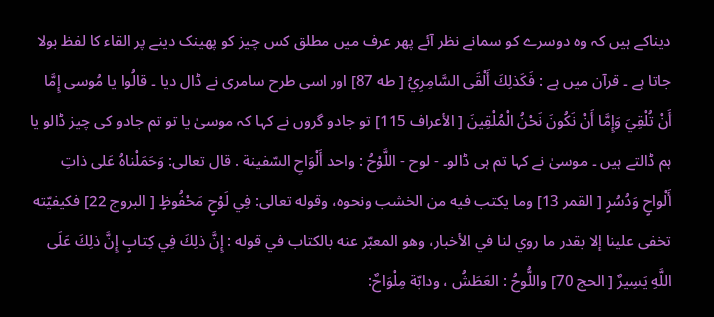دیناکے ہیں کہ وہ دوسرے کو سمانے نظر آئے پھر عرف میں مطلق کس چیز کو پھینک دینے پر القاء کا لفظ بولا جاتا ہے ۔ قرآن میں ہے : فَكَذلِكَ أَلْقَى السَّامِرِيُ [ طه 87] اور اسی طرح سامری نے ڈال دیا ۔ قالُوا يا مُوسی إِمَّا أَنْ تُلْقِيَ وَإِمَّا أَنْ نَكُونَ نَحْنُ الْمُلْقِينَ [ الأعراف 115] تو جادو گروں نے کہا کہ موسیٰ یا تو تم جادو کی چیز ڈالو یا ہم ڈالتے ہیں ۔ موسیٰ نے کہا تم ہی ڈالو۔ - لوح - اللَّوْحُ : واحد أَلْوَاحِ السّفينة . قال تعالی: وَحَمَلْناهُ عَلى ذاتِ أَلْواحٍ وَدُسُرٍ [ القمر 13] وما يكتب فيه من الخشب ونحوه، وقوله تعالی: فِي لَوْحٍ مَحْفُوظٍ [ البروج 22] فكيفيّته تخفی علینا إلا بقدر ما روي لنا في الأخبار، وهو المعبّر عنه بالکتاب في قوله : إِنَّ ذلِكَ فِي كِتابٍ إِنَّ ذلِكَ عَلَى اللَّهِ يَسِيرٌ [ الحج 70] واللُّوحُ : العَطَشُ ، ودابّة مِلْوَاحٌ: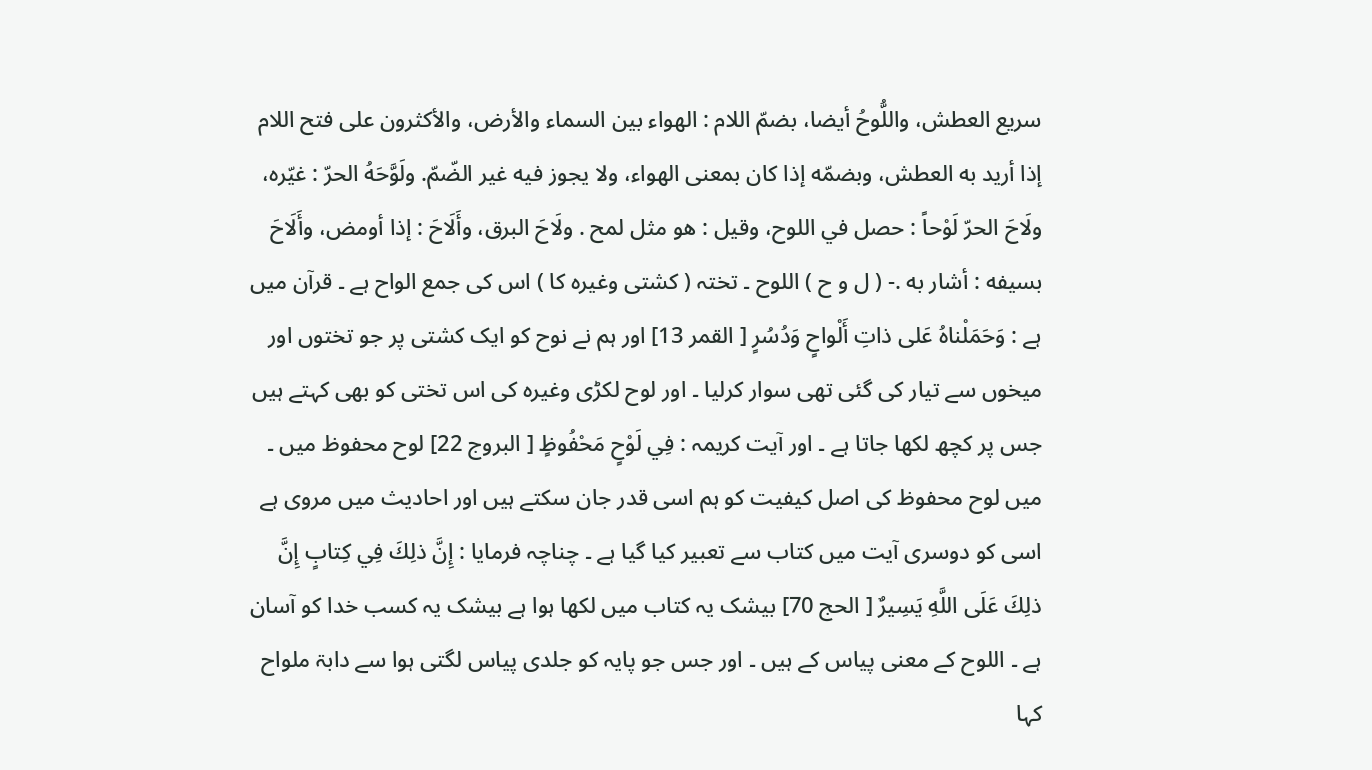سریع العطش، واللُّوحُ أيضا، بضمّ اللام : الهواء بين السماء والأرض، والأکثرون علی فتح اللام إذا أريد به العطش، وبضمّه إذا کان بمعنی الهواء، ولا يجوز فيه غير الضّمّ. ولَوَّحَهُ الحرّ : غيّره، ولَاحَ الحرّ لَوْحاً : حصل في اللوح، وقیل : هو مثل لمح . ولَاحَ البرق، وأَلَاحَ : إذا أومض، وأَلَاحَ بسیفه : أشار به .- ( ل و ح ) اللوح ۔ تختہ ( کشتی وغیرہ کا ) اس کی جمع الواح ہے ۔ قرآن میں ہے : وَحَمَلْناهُ عَلى ذاتِ أَلْواحٍ وَدُسُرٍ [ القمر 13] اور ہم نے نوح کو ایک کشتی پر جو تختوں اور میخوں سے تیار کی گئی تھی سوار کرلیا ۔ اور لوح لکڑی وغیرہ کی اس تختی کو بھی کہتے ہیں جس پر کچھ لکھا جاتا ہے ۔ اور آیت کریمہ : فِي لَوْحٍ مَحْفُوظٍ [ البروج 22] لوح محفوظ میں ۔ میں لوح محفوظ کی اصل کیفیت کو ہم اسی قدر جان سکتے ہیں اور احادیث میں مروی ہے اسی کو دوسری آیت میں کتاب سے تعبیر کیا گیا ہے ۔ چناچہ فرمایا : إِنَّ ذلِكَ فِي كِتابٍ إِنَّ ذلِكَ عَلَى اللَّهِ يَسِيرٌ [ الحج 70] بیشک یہ کتاب میں لکھا ہوا ہے بیشک یہ کسب خدا کو آسان ہے ۔ اللوح کے معنی پیاس کے ہیں ۔ اور جس جو پایہ کو جلدی پیاس لگتی ہوا سے دابۃ ملواح کہا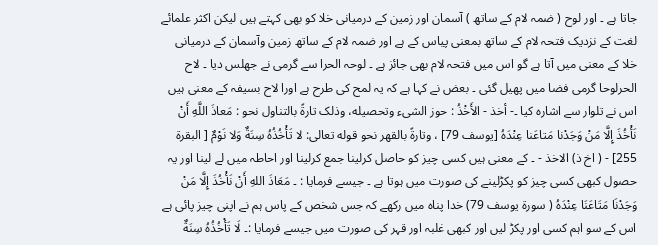جاتا ہے ۔ اور لوح ( ضمہ لام کے ساتھ ) آسمان اور زمین کے درمیانی خلا کو بھی کہتے ہیں لیکن اکثر علمائے لغت کے نزدیک فتحہ لام کے ساتھ بمعنی پیاس کے ہے اور ضمہ لام کے ساتھ زمین وآسمان کے درمیانی خلا کے معنی میں آتا ہے گو اس میں فتحہ لام بھی جائز ہے ۔ لوحہ الحرا سے گرمی نے جھلس دیا ۔ لاح الحرلوحا گرمی فضا میں پھیل گئی ۔ بعض نے کہا ہے کہ یہ لمح کی طرح ہے اورا لاح بسیفہ کے معنی ہیں اس نے تلوار سے اشارہ کیا ۔- أخذ - الأَخْذُ : حوز الشیء وتحصیله، وذلک تارةً بالتناول نحو : مَعاذَ اللَّهِ أَنْ نَأْخُذَ إِلَّا مَنْ وَجَدْنا مَتاعَنا عِنْدَهُ [يوسف 79] ، وتارةً بالقهر نحو قوله تعالی: لا تَأْخُذُهُ سِنَةٌ وَلا نَوْمٌ [ البقرة 255] - ( اخ ذ) الاخذ - ۔ کے معنی ہیں کسی چیز کو حاصل کرلینا جمع کرلینا اور احاطہ میں لے لینا اور یہ حصول کبھی کسی چیز کو پکڑلینے کی صورت میں ہوتا ہے ۔ جیسے فرمایا : ۔ مَعَاذَ اللهِ أَنْ نَأْخُذَ إِلَّا مَنْ وَجَدْنَا مَتَاعَنَا عِنْدَهُ ( سورة يوسف 79) خدا پناہ میں رکھے کہ جس شخص کے پاس ہم نے اپنی چیز پائی ہے اس کے سو اہم کسی اور پکڑ لیں اور کبھی غلبہ اور قہر کی صورت میں جیسے فرمایا :۔ لَا تَأْخُذُهُ سِنَةٌ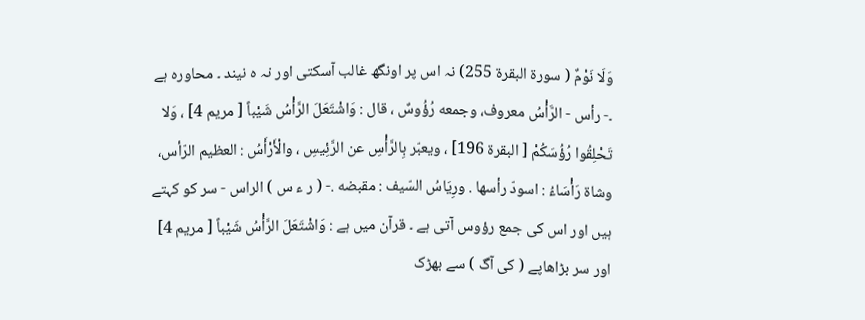وَلَا نَوْمٌ ( سورة البقرة 255) نہ اس پر اونگھ غالب آسکتی اور نہ ہ نیند ۔ محاورہ ہے ۔- رأس - الرَّأْسُ معروف، وجمعه رُؤُوسٌ ، قال : وَاشْتَعَلَ الرَّأْسُ شَيْباً [ مریم 4] ، وَلا تَحْلِقُوا رُؤُسَكُمْ [ البقرة 196] ، ويعبّر بِالرَّأْسِ عن الرَّئِيسِ ، والْأَرْأَسُ : العظیم الرّأس، وشاة رَأْسَاءُ : اسودّ رأسها . ورِيَاسُ السّيف : مقبضه .- ( ر ء س ) الراس - سر کو کہتے ہیں اور اس کی جمع رؤوس آتی ہے ۔ قرآن میں ہے : وَاشْتَعَلَ الرَّأْسُ شَيْباً [ مریم 4] اور سر بڑاھاپے ( کی آگ ) سے بھڑک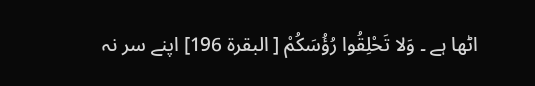اٹھا ہے ۔ وَلا تَحْلِقُوا رُؤُسَكُمْ [ البقرة 196] اپنے سر نہ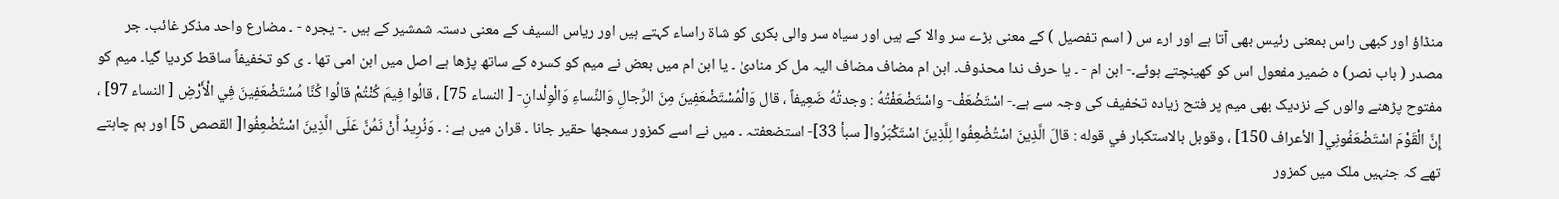منڈاؤ اور کبھی راس بمعنی رئیس بھی آتا ہے اور ارء س ( اسم تفصیل ) کے معنی بڑے سر والا کے ہیں اور سیاہ سر والی بکری کو شاۃ راساء کہتے ہیں اور ریاس السیف کے معنی دستہ شمشیر کے ہیں ۔- یجرہ - ۔ مضارع واحد مذکر غائب۔ جر مصدر ( باب نصر) ہ ضمیر مفعول اس کو کھینچتے ہوئے۔- ابن ام - ۔ یا حرف ندا محذوف۔ ابن ام مضاف مضاف الیہ مل کر منادیٰ ۔ یا ابن ام میں بعض نے میم کو کسرہ کے ساتھ پڑھا ہے اصل میں ابن امی تھا ۔ ی کو تخفیفاً ساقط کردیا گیا۔ میم کو مفتوح پڑھنے والوں کے نزدیک بھی میم پر فتح زیادہ تخفیف کی وجہ سے ہے۔- اسْتَضْعَفْ- واسْتَضْعَفْتُهُ : وجدتُهُ ضَعِيفاً ، قال وَالْمُسْتَضْعَفِينَ مِنَ الرِّجالِ وَالنِّساءِ وَالْوِلْدانِ- [ النساء 75] ، قالُوا فِيمَ كُنْتُمْ قالُوا كُنَّا مُسْتَضْعَفِينَ فِي الْأَرْضِ [ النساء 97] ، إِنَّ الْقَوْمَ اسْتَضْعَفُونِي[ الأعراف 150] ، وقوبل بالاستکبار في قوله : قالَ الَّذِينَ اسْتُضْعِفُوا لِلَّذِينَ اسْتَكْبَرُوا[ سبأ 33]- استضعفتہ ۔ میں نے اسے کمزور سمجھا حقیر جانا ۔ قران میں ہے : ۔ وَنُرِيدُ أَنْ نَمُنَّ عَلَى الَّذِينَ اسْتُضْعِفُوا[ القصص 5] اور ہم چاہتے تھے کہ جنہیں ملک میں کمزور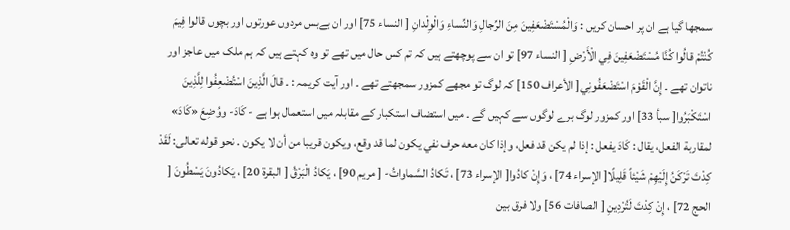سمجھا گیا ہے ان پر احسان کریں : وَالْمُسْتَضْعَفِينَ مِنَ الرِّجالِ وَالنِّساءِ وَالْوِلْدانِ [ النساء 75] اور ان بےبس مردوں عورتوں اور بچوں قالوا فِيمَ كُنْتُمْ قالُوا كُنَّا مُسْتَضْعَفِينَ فِي الْأَرْضِ [ النساء 97] تو ان سے پوچھتے ہیں کہ تم کس حال میں تھے تو وہ کہتے ہیں کہ ہم ملک میں عاجز اور ناتوان تھے ۔ إِنَّ الْقَوْمَ اسْتَضْعَفُونِي[ الأعراف 150] کہ لوگ تو مجھے کمزور سمجھتے تھے ۔ اور آیت کریمہ : ۔ قالَ الَّذِينَ اسْتُضْعِفُوا لِلَّذِينَ اسْتَكْبَرُوا[ سبأ 33] اور کمزور لوگ برے لوگوں سے کہیں گے ۔ میں استضاف استکبار کے مقابلہ میں استعمال ہوا ہے - كَادَ- ووُضِعَ «كَادَ» لمقاربة الفعل، يقال : كَادَ يفعل : إذا لم يكن قد فعل، وإذا کان معه حرف نفي يكون لما قد وقع، ويكون قریبا من أن لا يكون . نحو قوله تعالی: لَقَدْ كِدْتَ تَرْكَنُ إِلَيْهِمْ شَيْئاً قَلِيلًا[ الإسراء 74] ، وَإِنْ كادُوا[ الإسراء 73] ، تَكادُ السَّماواتُ- [ مریم 90] ، يَكادُ الْبَرْقُ [ البقرة 20] ، يَكادُونَ يَسْطُونَ [ الحج 72] ، إِنْ كِدْتَ لَتُرْدِينِ [ الصافات 56] ولا فرق بين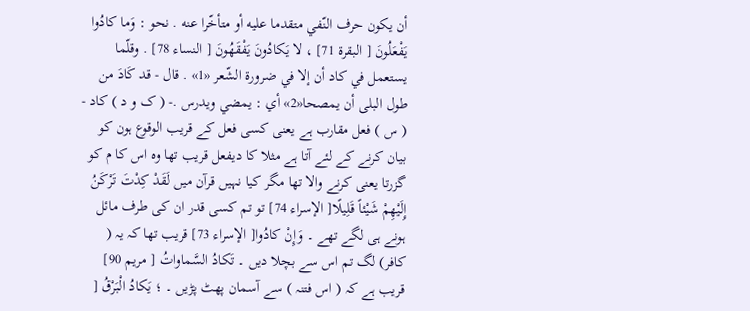أن يكون حرف النّفي متقدما عليه أو متأخّرا عنه . نحو : وَما کادُوا يَفْعَلُونَ [ البقرة 71] ، لا يَكادُونَ يَفْقَهُونَ [ النساء 78] . وقلّما يستعمل في كاد أن إلا في ضرورة الشّعر «1» . قال - قد كَادَ من طول البلی أن يمصحا«2» أي : يمضي ويدرس .- ( ک و د ) کاد - ( س ) فعل مقارب ہے یعنی کسی فعل کے قریب الوقوع ہون کو بیان کرنے کے لئے آتا ہے مثلا کا دیفعل قریب تھا وہ اس کا م کو گزرتا یعنی کرنے والا تھا مگر کیا نہیں قرآن میں لَقَدْ كِدْتَ تَرْكَنُ إِلَيْهِمْ شَيْئاً قَلِيلًا[ الإسراء 74] تو تم کسی قدر ان کی طرف مائل ہونے ہی لگے تھے ۔ وَإِنْ كادُوا[ الإسراء 73] قریب تھا کہ یہ ( کافر) لگ تم اس سے بچلا دیں ۔ تَكادُ السَّماواتُ [ مریم 90] قریب ہے کہ ( اس فتنہ ) سے آسمان پھٹ پڑیں ۔ ؛ يَكادُ الْبَرْقُ [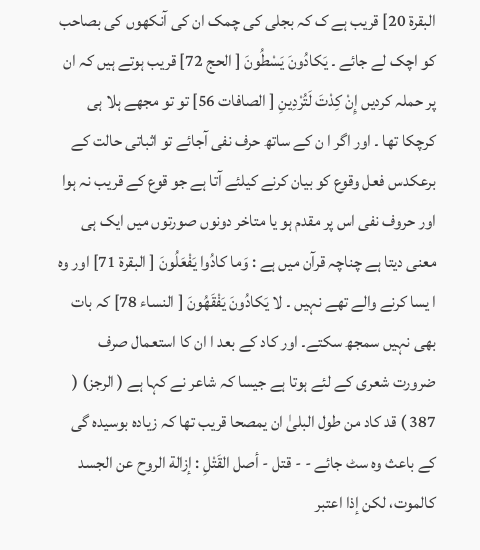البقرة 20] قریب ہے ک کہ بجلی کی چمک ان کی آنکھوں کی بصاحب کو اچک لے جائے ۔ يَكادُونَ يَسْطُونَ [ الحج 72] قریب ہوتے ہیں کہ ان پر حملہ کردیں إِنْ كِدْتَ لَتُرْدِينِ [ الصافات 56] تو تو مجھے ہلا ہی کرچکا تھا ۔ اور اگر ا ن کے ساتھ حرف نفی آجائے تو اثباتی حالت کے برعکدس فعل وقوع کو بیان کرنے کیلئے آتا ہے جو قوع کے قریب نہ ہوا اور حروف نفی اس پر مقدم ہو یا متاخر دونوں صورتوں میں ایک ہی معنی دیتا ہے چناچہ قرآن میں ہے : وَما کادُوا يَفْعَلُونَ [ البقرة 71] اور وہ ا یسا کرنے والے تھے نہیں ۔ لا يَكادُونَ يَفْقَهُونَ [ النساء 78] کہ بات بھی نہیں سمجھ سکتے۔ اور کاد کے بعد ا ان کا استعمال صرف ضرورت شعری کے لئے ہوتا ہے جیسا کہ شاعر نے کہا ہے ( الرجز) ( 387 ) قد کاد من طول البلیٰ ان یمصحا قریب تھا کہ زیادہ بوسیدہ گی کے باعث وہ سٹ جائے - - قتل - أصل القَتْلِ : إزالة الروح عن الجسد کالموت، لکن إذا اعتبر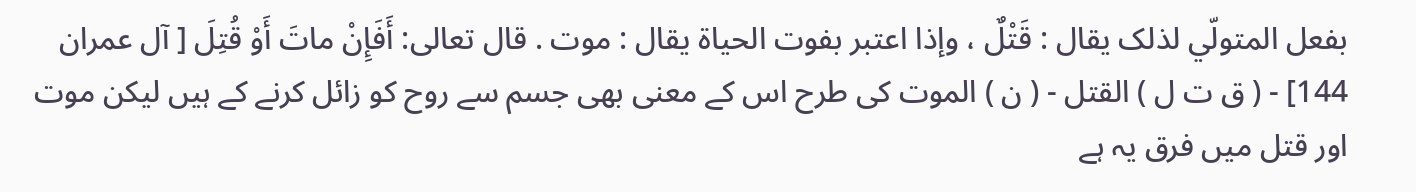بفعل المتولّي لذلک يقال : قَتْلٌ ، وإذا اعتبر بفوت الحیاة يقال : موت . قال تعالی: أَفَإِنْ ماتَ أَوْ قُتِلَ [ آل عمران 144] - ( ق ت ل ) القتل - ( ن ) الموت کی طرح اس کے معنی بھی جسم سے روح کو زائل کرنے کے ہیں لیکن موت اور قتل میں فرق یہ ہے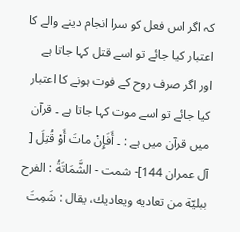کہ اگر اس فعل کو سرا انجام دینے والے کا اعتبار کیا جائے تو اسے قتل کہا جاتا ہے اور اگر صرف روح کے فوت ہونے کا اعتبار کیا جائے تو اسے موت کہا جاتا ہے ۔ قرآن میں قرآن میں ہے : ۔ أَفَإِنْ ماتَ أَوْ قُتِلَ [ آل عمران 144]- شمت - الشَّمَاتَةُ : الفرح ببليّة من تعاديه ويعاديك، يقال : شَمِتَ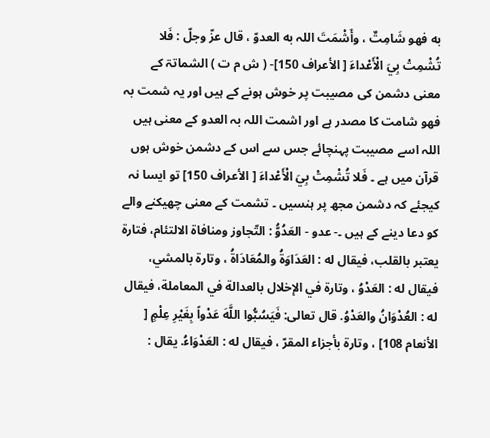به فهو شَامِتٌ ، وأَشْمَتَ اللہ به العدوّ ، قال عزّ وجلّ : فَلا تُشْمِتْ بِيَ الْأَعْداءَ [ الأعراف 150]- ( ش م ت ) الشماتۃ کے معنی دشمن کی مصیبت پر خوش ہونے کے ہیں اور یہ شمت بہ فھو شامت کا مصدر ہے اور اشمت اللہ بہ العدو کے معنی ہیں اللہ اسے مصیبت پہنچائے جس سے اس کے دشمن خوش ہوں قرآن میں ہے ۔ فَلا تُشْمِتْ بِيَ الْأَعْداءَ [ الأعراف 150] تو ایسا نہ کیجئے کہ دشمن مجھ پر ہنسیں ۔ تشمت کے معنی چھیکنے والے کو دعا دینے کے ہیں ۔- عدو - العَدُوُّ : التّجاوز ومنافاة الالتئام، فتارة يعتبر بالقلب، فيقال له : العَدَاوَةُ والمُعَادَاةُ ، وتارة بالمشي، فيقال له : العَدْوُ ، وتارة في الإخلال بالعدالة في المعاملة، فيقال له : العُدْوَانُ والعَدْوُ. قال تعالی: فَيَسُبُّوا اللَّهَ عَدْواً بِغَيْرِ عِلْمٍ [ الأنعام 108] ، وتارة بأجزاء المقرّ ، فيقال له : العَدْوَاءُ. يقال :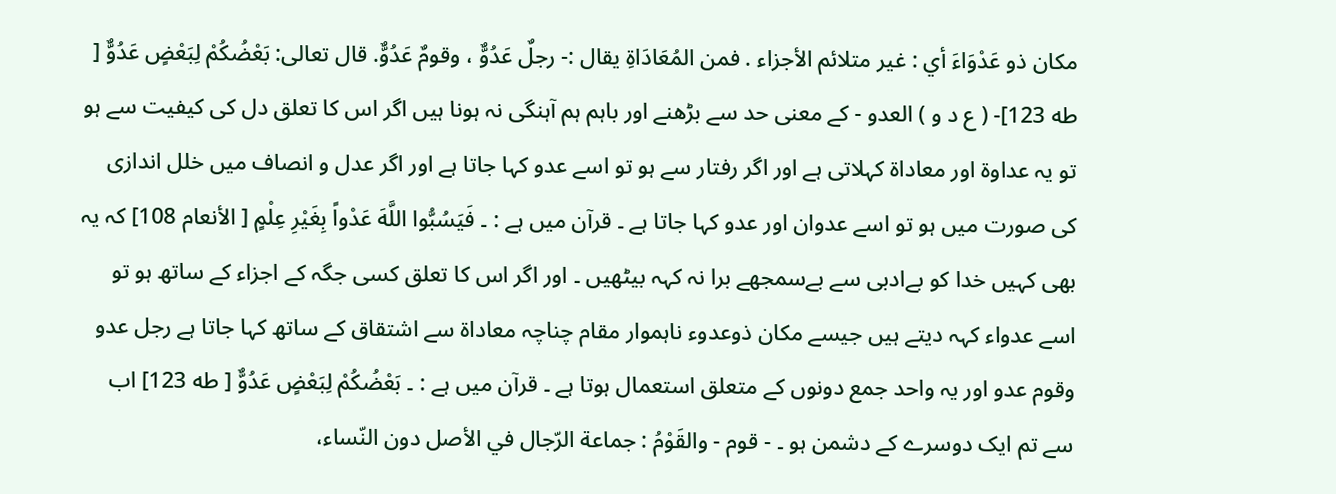مکان ذو عَدْوَاءَ أي : غير متلائم الأجزاء . فمن المُعَادَاةِ يقال :- رجلٌ عَدُوٌّ ، وقومٌ عَدُوٌّ. قال تعالی: بَعْضُكُمْ لِبَعْضٍ عَدُوٌّ [ طه 123]- ( ع د و ) العدو - کے معنی حد سے بڑھنے اور باہم ہم آہنگی نہ ہونا ہیں اگر اس کا تعلق دل کی کیفیت سے ہو تو یہ عداوۃ اور معاداۃ کہلاتی ہے اور اگر رفتار سے ہو تو اسے عدو کہا جاتا ہے اور اگر عدل و انصاف میں خلل اندازی کی صورت میں ہو تو اسے عدوان اور عدو کہا جاتا ہے ۔ قرآن میں ہے : ۔ فَيَسُبُّوا اللَّهَ عَدْواً بِغَيْرِ عِلْمٍ [ الأنعام 108] کہ یہ بھی کہیں خدا کو بےادبی سے بےسمجھے برا نہ کہہ بیٹھیں ۔ اور اگر اس کا تعلق کسی جگہ کے اجزاء کے ساتھ ہو تو اسے عدواء کہہ دیتے ہیں جیسے مکان ذوعدوء ناہموار مقام چناچہ معاداۃ سے اشتقاق کے ساتھ کہا جاتا ہے رجل عدو وقوم عدو اور یہ واحد جمع دونوں کے متعلق استعمال ہوتا ہے ۔ قرآن میں ہے : ۔ بَعْضُكُمْ لِبَعْضٍ عَدُوٌّ [ طه 123] اب سے تم ایک دوسرے کے دشمن ہو ۔ - قوم - والقَوْمُ : جماعة الرّجال في الأصل دون النّساء،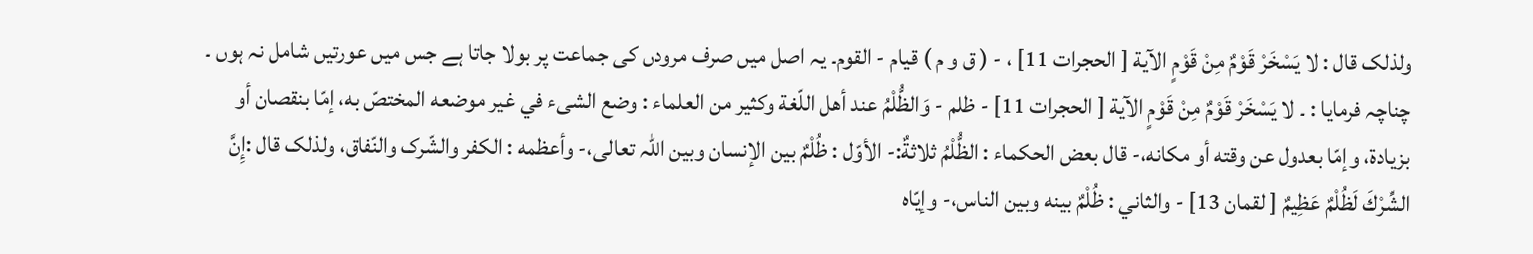ولذلک قال : لا يَسْخَرْ قَوْمٌ مِنْ قَوْمٍ الآية [ الحجرات 11] ، - ( ق و م ) قيام - القوم۔ یہ اصل میں صرف مرودں کی جماعت پر بولا جاتا ہے جس میں عورتیں شامل نہ ہوں ۔ چناچہ فرمایا : ۔ لا يَسْخَرْ قَوْمٌ مِنْ قَوْمٍ الآية [ الحجرات 11] - ظلم - وَالظُّلْمُ عند أهل اللّغة وكثير من العلماء : وضع الشیء في غير موضعه المختصّ به، إمّا بنقصان أو بزیادة، وإمّا بعدول عن وقته أو مکانه،- قال بعض الحکماء : الظُّلْمُ ثلاثةٌ:- الأوّل : ظُلْمٌ بين الإنسان وبین اللہ تعالی،- وأعظمه : الکفر والشّرک والنّفاق، ولذلک قال :إِنَّ الشِّرْكَ لَظُلْمٌ عَظِيمٌ [ لقمان 13] - والثاني : ظُلْمٌ بينه وبین الناس،- وإيّاه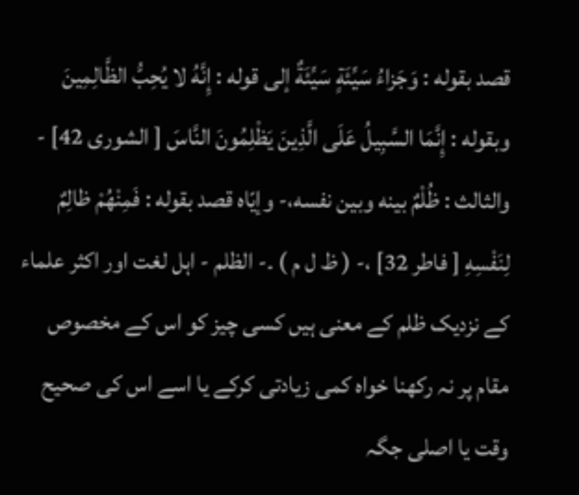قصد بقوله : وَجَزاءُ سَيِّئَةٍ سَيِّئَةٌ إلى قوله : إِنَّهُ لا يُحِبُّ الظَّالِمِينَ وبقوله : إِنَّمَا السَّبِيلُ عَلَى الَّذِينَ يَظْلِمُونَ النَّاسَ [ الشوری 42] - والثالث : ظُلْمٌ بينه وبین نفسه،- وإيّاه قصد بقوله : فَمِنْهُمْ ظالِمٌ لِنَفْسِهِ [ فاطر 32] ،- ( ظ ل م ) ۔- الظلم - اہل لغت اور اکثر علماء کے نزدیک ظلم کے معنی ہیں کسی چیز کو اس کے مخصوص مقام پر نہ رکھنا خواہ کمی زیادتی کرکے یا اسے اس کی صحیح وقت یا اصلی جگہ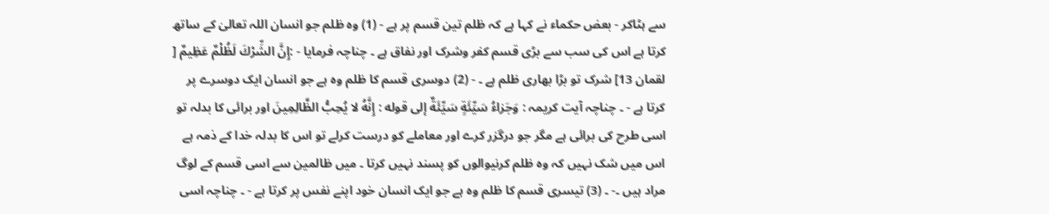سے ہٹاکر - بعض حکماء نے کہا ہے کہ ظلم تین قسم پر ہے - (1) وہ ظلم جو انسان اللہ تعالیٰ کے ساتھ کرتا ہے اس کی سب سے بڑی قسم کفر وشرک اور نفاق ہے ۔ چناچہ فرمایا - :إِنَّ الشِّرْكَ لَظُلْمٌ عَظِيمٌ [ لقمان 13] شرک تو بڑا بھاری ظلم ہے ۔ - (2) دوسری قسم کا ظلم وہ ہے جو انسان ایک دوسرے پر کرتا ہے - ۔ چناچہ آیت کریمہ : وَجَزاءُ سَيِّئَةٍ سَيِّئَةٌ إلى قوله : إِنَّهُ لا يُحِبُّ الظَّالِمِينَ اور برائی کا بدلہ تو اسی طرح کی برائی ہے مگر جو درگزر کرے اور معاملے کو درست کرلے تو اس کا بدلہ خدا کے ذمہ ہے اس میں شک نہیں کہ وہ ظلم کرنیوالوں کو پسند نہیں کرتا ۔ میں ظالمین سے اسی قسم کے لوگ مراد ہیں ۔- ۔ (3) تیسری قسم کا ظلم وہ ہے جو ایک انسان خود اپنے نفس پر کرتا ہے - ۔ چناچہ اسی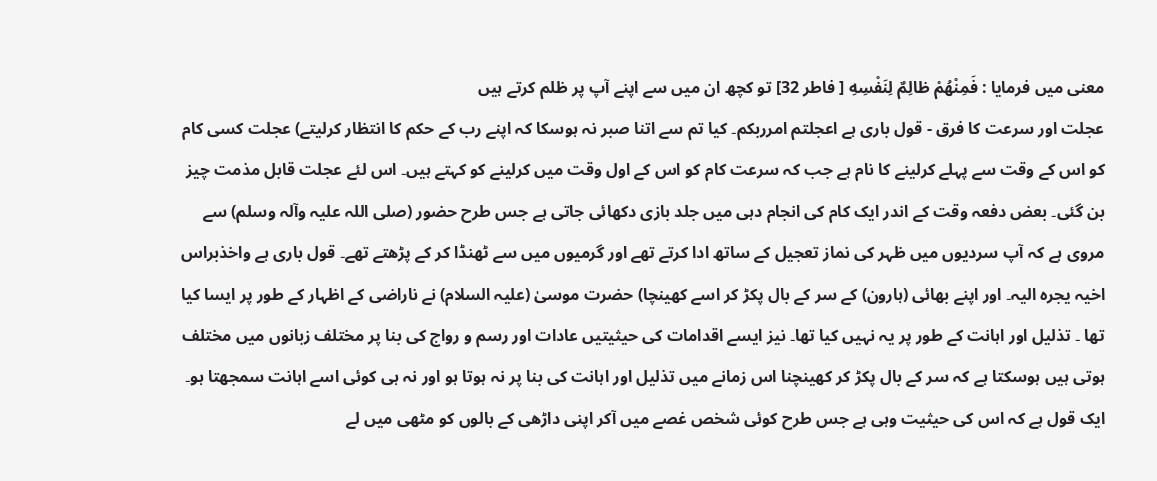معنی میں فرمایا : فَمِنْهُمْ ظالِمٌ لِنَفْسِهِ [ فاطر 32] تو کچھ ان میں سے اپنے آپ پر ظلم کرتے ہیں
عجلت اور سرعت کا فرق - قول باری ہے اعجلتم امرربکم۔ کیا تم سے اتنا صبر نہ ہوسکا کہ اپنے رب کے حکم کا انتظار کرلیتے) عجلت کسی کام کو اس کے وقت سے پہلے کرلینے کا نام ہے جب کہ سرعت کام کو اس کے اول وقت میں کرلینے کو کہتے ہیں۔ اس لئے عجلت قابل مذمت چیز بن گئی۔ بعض دفعہ وقت کے اندر ایک کام کی انجام دہی میں جلد بازی دکھائی جاتی ہے جس طرح حضور (صلی اللہ علیہ وآلہ وسلم) سے مروی ہے کہ آپ سردیوں میں ظہر کی نماز تعجیل کے ساتھ ادا کرتے تھے اور گرمیوں میں سے ٹھنڈا کر کے پڑھتے تھے۔ قول باری ہے واخذبراس اخیہ یجرہ الیہ۔ اور اپنے بھائی (ہارون) کے سر کے بال پکڑ کر اسے کھینچا) حضرت موسیٰ (علیہ السلام) نے ناراضی کے اظہار کے طور پر ایسا کیا تھا ۔ تذلیل اور اہانت کے طور پر یہ نہیں کیا تھا۔ نیز ایسے اقدامات کی حیثیتیں عادات اور رسم و رواج کی بنا پر مختلف زبانوں میں مختلف ہوتی ہیں ہوسکتا ہے کہ سر کے بال پکڑ کر کھینچنا اس زمانے میں تذلیل اور اہانت کی بنا پر نہ ہوتا ہو اور نہ ہی کوئی اسے اہانت سمجھتا ہو۔ ایک قول ہے کہ اس کی حیثیت وہی ہے جس طرح کوئی شخص غصے میں آکر اپنی داڑھی کے بالوں کو مٹھی میں لے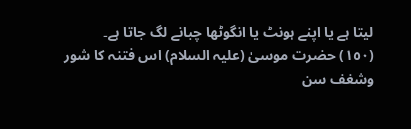لیتا ہے یا اپنے ہونٹ یا انگوٹھا چبانے لگ جاتا ہے۔
(١٥٠) حضرت موسیٰ (علیہ السلام) اس فتنہ کا شور وشغف سن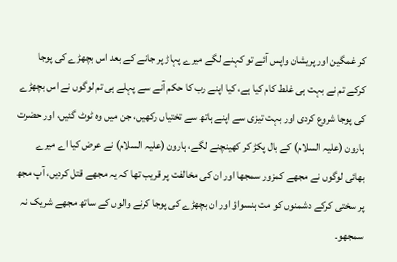کر غمگین اور پریشان واپس آئے تو کہنے لگے میرے پہاڑ پر جانے کے بعد اس بچھڑے کی پوجا کرکے تم نے بہت ہی غلط کام کیا ہے، کیا اپنے رب کا حکم آنے سے پہلے ہی تم لوگوں نے اس بچھڑے کی پوجا شروع کردی اور بہت تیزی سے اپنے ہاتھ سے تختیاں رکھیں، جن میں وہ ٹوٹ گئیں، اور حضرت ہارون (علیہ السلام) کے بال پکڑ کر کھینچنے لگے، ہارون (علیہ السلام) نے عرض کیا اے میرے بھائی لوگوں نے مجھے کمزور سمجھا اور ان کی مخالفت پر قریب تھا کہ یہ مجھے قتل کردیں، آپ مجھ پر سختی کرکے دشمنوں کو مت ہنسواؤ اور ان بچھڑے کی پوجا کرنے والوں کے ساتھ مجھے شریک نہ سمجھو۔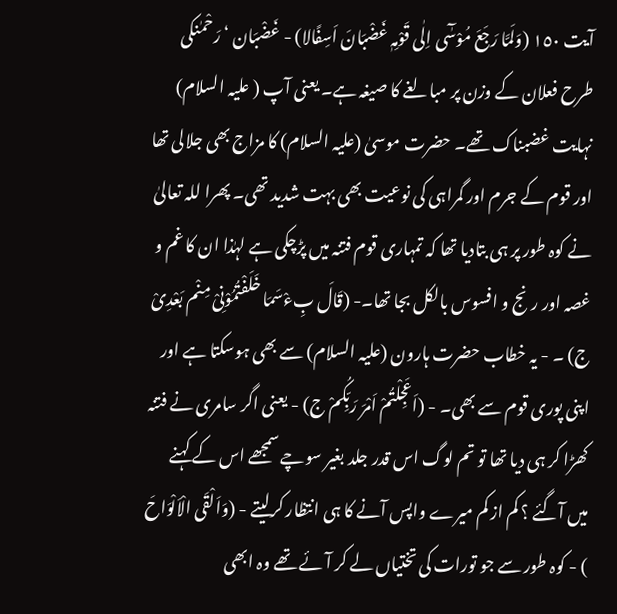آیت ١٥٠ (وَلَمَّا رَجَعَ مُوْسٰٓی اِلٰی قَوْمِہٖ غَضْبَانَ اَسِفًالا) - غَضْبَان ‘ رَحْمٰنکی طرح فعلان کے وزن پر مبالغے کا صیغہ ہے۔ یعنی آپ ( علیہ السلام) نہایت غضبناک تھے۔ حضرت موسیٰ (علیہ السلام) کا مزاج بھی جلالی تھا اور قوم کے جرم اور گمراہی کی نوعیت بھی بہت شدید تھی۔ پھرا للہ تعالیٰ نے کوہ طور پر ہی بتادیا تھا کہ تمہاری قوم فتنہ میں پڑچکی ہے لہٰذا ان کا غم و غصہ اور رنج و افسوس بالکل بجا تھا۔- (قَالَ بِءْسَمَا خَلَفْتُمُوْنِیْ مِنْم بَعْدِیْ ج) ۔ - یہ خطاب حضرت ہارون (علیہ السلام) سے بھی ہوسکتا ہے اور اپنی پوری قوم سے بھی۔ - (اَعَجِلْتُمْ اَمْرَ رَبِّکُمْ ج) - یعنی اگر سامری نے فتنہ کھڑا کر ہی دیا تھا تو تم لوگ اس قدر جلد بغیر سوچے سمجھے اس کے کہنے میں آگئے ؟ کم از کم میرے واپس آنے کا ہی انتظار کرلیتے - (وَاَلْقَی الْاَلْوَاحَ ) - کوہ طور سے جو تورات کی تختیاں لے کر آئے تھے وہ ابھی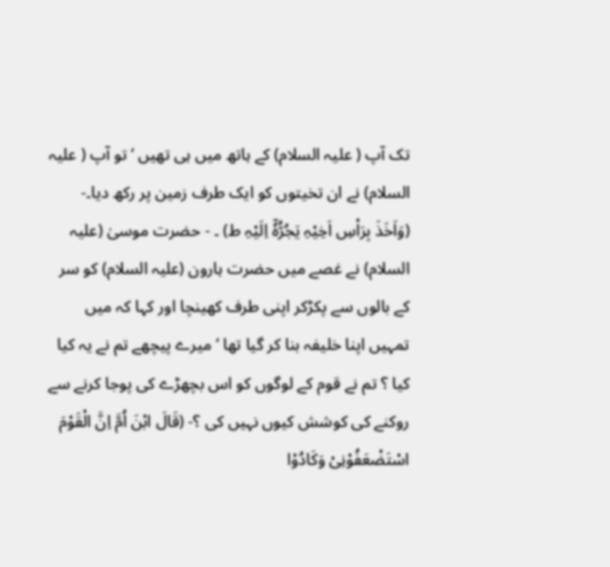تک آپ ( علیہ السلام) کے ہاتھ میں ہی تھیں ‘ تو آپ ( علیہ السلام) نے ان تخیتوں کو ایک طرف زمین پر رکھ دیا۔- (وَاَخَذَ بِرَاْسِ اَخِیْہِ یَجُرُّہٗٓ اِلَیْہِ ط) ۔ - حضرت موسیٰ (علیہ السلام) نے غصے میں حضرت ہارون (علیہ السلام) کو سر کے بالوں سے پکڑکر اپنی طرف کھینچا اور کہا کہ میں تمہیں اپنا خلیفہ بنا کر گیا تھا ‘ میرے پیچھے تم نے یہ کیا کیا ؟ تم نے قوم کے لوگوں کو اس بچھڑے کی پوجا کرنے سے روکنے کی کوشش کیوں نہیں کی ؟- (قَالَ ابْنَ اُمَّ اِنَّ الْقَوْمَ اسْتَضْعَفُوْنِیْ وَکَادُوْا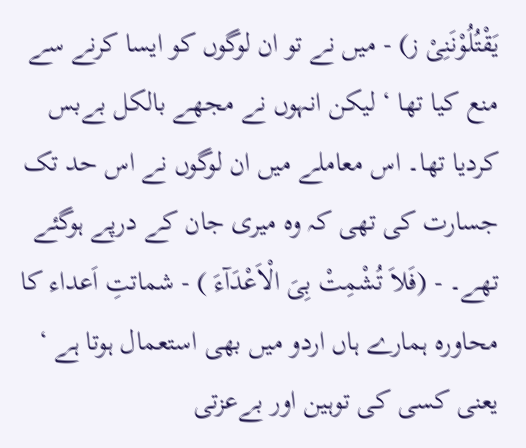یَقْتُلُوْنَنِیْ ز) - میں نے تو ان لوگوں کو ایسا کرنے سے منع کیا تھا ‘ لیکن انہوں نے مجھے بالکل بےبس کردیا تھا۔ اس معاملے میں ان لوگوں نے اس حد تک جسارت کی تھی کہ وہ میری جان کے درپے ہوگئے تھے۔ - (فَلاَ تُشْمِتْ بِیَ الْاَعْدَآءَ ) - شماتتِ اَعداء کا محاورہ ہمارے ہاں اردو میں بھی استعمال ہوتا ہے ‘ یعنی کسی کی توہین اور بےعزتی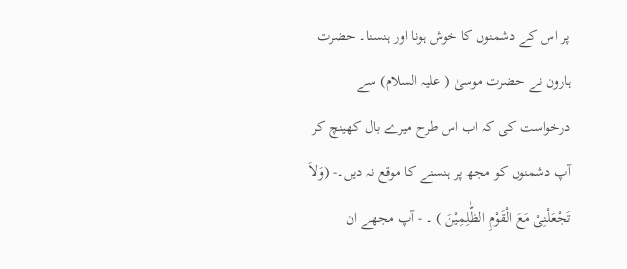پر اس کے دشمنوں کا خوش ہونا اور ہنسنا۔ حضرت ہارون نے حضرت موسیٰ ( علیہ السلام) سے درخواست کی کہ اب اس طرح میرے بال کھینچ کر آپ دشمنوں کو مجھ پر ہنسنے کا موقع نہ دیں۔- (وَلاَ تَجْعَلْنِیْ مَعَ الْقَوْمِ الظّٰلِمِیْنَ ) ۔ - آپ مجھے ان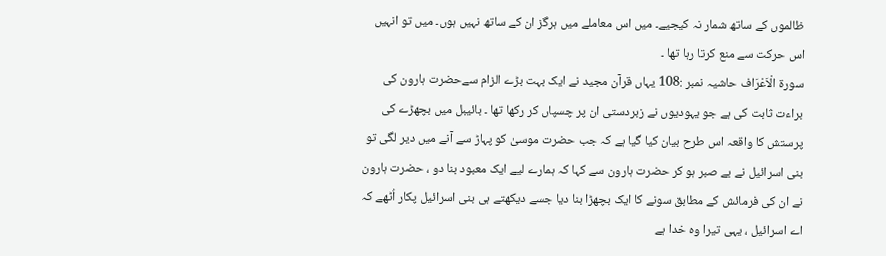ظالموں کے ساتھ شمار نہ کیجیے۔ میں اس معاملے میں ہرگز ان کے ساتھ نہیں ہوں۔ میں تو انہیں اس حرکت سے منع کرتا رہا تھا ۔
سورة الْاَعْرَاف حاشیہ نمبر :108 یہاں قرآن مجید نے ایک بہت بڑے الزام سےحضرت ہارون کی براءت ثابت کی ہے جو یہودیوں نے زبردستی ان پر چسپاں کر رکھا تھا ۔ بائیبل میں بچھڑے کی پرستش کا واقعہ اس طرح بیان کیا گیا ہے کہ جب حضرت موسیٰ کو پہاڑ سے آنے میں دیر لگی تو بنی اسرائیل نے بے صبر ہو کر حضرت ہارون سے کہا کہ ہمارے لیے ایک معبود بنا دو ، حضرت ہارون نے ان کی فرمائش کے مطابق سونے کا ایک بچھڑا بنا دیا جسے دیکھتے ہی بنی اسرائیل پکار اُٹھے کہ اے اسرائیل ، یہی تیرا وہ خدا ہے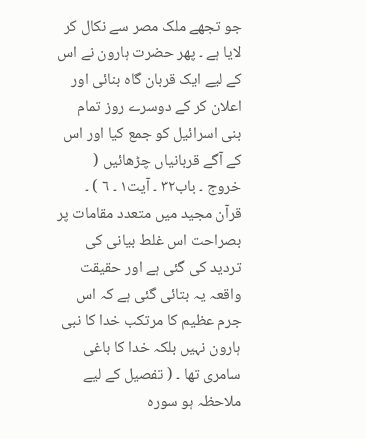جو تجھے ملک مصر سے نکال کر لایا ہے ۔ پھر حضرت ہارون نے اس کے لیے ایک قربان گاہ بنائی اور اعلان کر کے دوسرے روز تمام بنی اسرائیل کو جمع کیا اور اس کے آگے قربانیاں چڑھائیں ( خروج ۔ باب۳۲ ۔ آیت١ ۔ ٦ ) ۔ قرآن مجید میں متعدد مقامات پر بصراحت اس غلط بیانی کی تردید کی گئی ہے اور حقیقت واقعہ یہ بتائی گئی ہے کہ اس جرم عظیم کا مرتکب خدا کا نبی ہارون نہیں بلکہ خدا کا باغی سامری تھا ۔ ( تفصیل کے لیے ملاحظہ ہو سورہ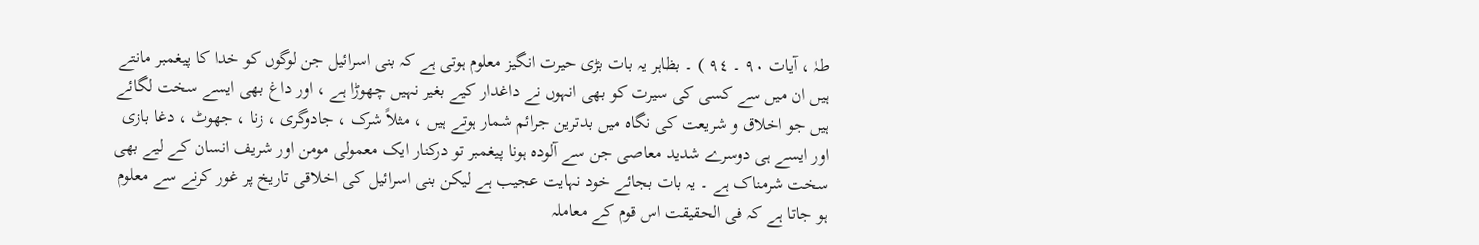طہٰ ، آیات ۹۰ ۔ ۹٤ ) ۔ بظاہر یہ بات بڑی حیرت انگیز معلوم ہوتی ہے کہ بنی اسرائیل جن لوگوں کو خدا کا پیغمبر مانتے ہیں ان میں سے کسی کی سیرت کو بھی انہوں نے داغدار کیے بغیر نہیں چھوڑا ہے ، اور داغ بھی ایسے سخت لگائے ہیں جو اخلاق و شریعت کی نگاہ میں بدترین جرائم شمار ہوتے ہیں ، مثلاً شرک ، جادوگری ، زنا ، جھوٹ ، دغا بازی اور ایسے ہی دوسرے شدید معاصی جن سے آلودہ ہونا پیغمبر تو درکنار ایک معمولی مومن اور شریف انسان کے لیے بھی سخت شرمناک ہے ۔ یہ بات بجائے خود نہایت عجیب ہے لیکن بنی اسرائیل کی اخلاقی تاریخ پر غور کرنے سے معلوم ہو جاتا ہے کہ فی الحقیقت اس قوم کے معاملہ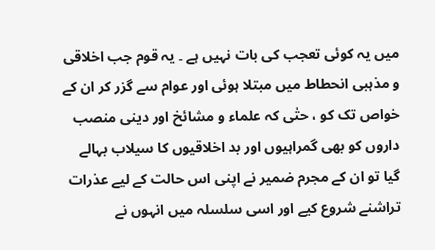میں یہ کوئی تعجب کی بات نہیں ہے ۔ یہ قوم جب اخلاقی و مذہبی انحطاط میں مبتلا ہوئی اور عوام سے گزر کر ان کے خواص تک کو ، حتٰی کہ علماء و مشائخ اور دینی منصب داروں کو بھی گمراہیوں اور بد اخلاقیوں کا سیلاب بہالے گیا تو ان کے مجرم ضمیر نے اپنی اس حالت کے لیے عذرات تراشنے شروع کیے اور اسی سلسلہ میں انہوں نے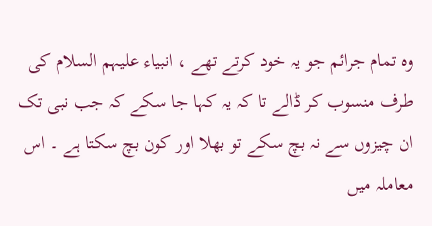وہ تمام جرائم جو یہ خود کرتے تھے ، انبیاء علیہم السلام کی طرف منسوب کر ڈالے تا کہ یہ کہا جا سکے کہ جب نبی تک ان چیزوں سے نہ بچ سکے تو بھلا اور کون بچ سکتا ہے ۔ اس معاملہ میں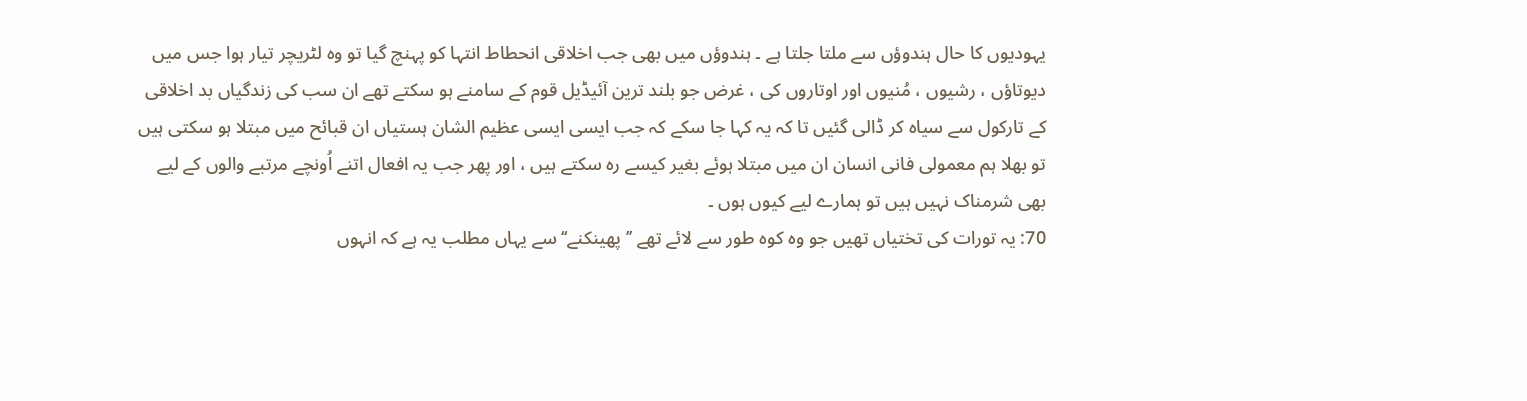یہودیوں کا حال ہندوؤں سے ملتا جلتا ہے ۔ ہندوؤں میں بھی جب اخلاقی انحطاط انتہا کو پہنچ گیا تو وہ لٹریچر تیار ہوا جس میں دیوتاؤں ، رشیوں ، مُنیوں اور اوتاروں کی ، غرض جو بلند ترین آئیڈیل قوم کے سامنے ہو سکتے تھے ان سب کی زندگیاں بد اخلاقی کے تارکول سے سیاہ کر ڈالی گئیں تا کہ یہ کہا جا سکے کہ جب ایسی ایسی عظیم الشان ہستیاں ان قبائح میں مبتلا ہو سکتی ہیں تو بھلا ہم معمولی فانی انسان ان میں مبتلا ہوئے بغیر کیسے رہ سکتے ہیں ، اور پھر جب یہ افعال اتنے اُونچے مرتبے والوں کے لیے بھی شرمناک نہیں ہیں تو ہمارے لیے کیوں ہوں ۔
70: یہ تورات کی تختیاں تھیں جو وہ کوہ طور سے لائے تھے ’’ پھینکنے‘‘ سے یہاں مطلب یہ ہے کہ انہوں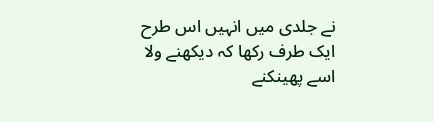نے جلدی میں انہیں اس طرح ایک طرف رکھا کہ دیکھنے ولا اسے پھینکنے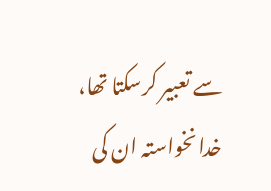سے تعبیر کرسکتا تھا، خدا نخواستہ ان کی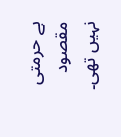بے حرمتی مقصود نہیں تھی۔